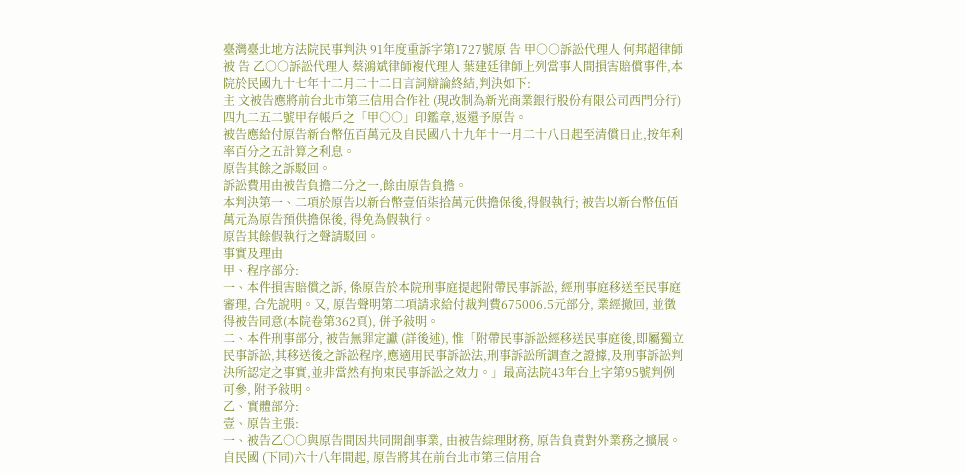臺灣臺北地方法院民事判決 91年度重訴字第1727號原 告 甲○○訴訟代理人 何邦超律師被 告 乙○○訴訟代理人 蔡鴻斌律師複代理人 葉建廷律師上列當事人間損害賠償事件,本院於民國九十七年十二月二十二日言詞辯論終結,判決如下:
主 文被告應將前台北市第三信用合作社 (現改制為新光商業銀行股份有限公司西門分行)四九二五二號甲存帳戶之「甲○○」印鑑章,返還予原告。
被告應給付原告新台幣伍百萬元及自民國八十九年十一月二十八日起至清償日止,按年利率百分之五計算之利息。
原告其餘之訴駁回。
訴訟費用由被告負擔二分之一,餘由原告負擔。
本判決第一、二項於原告以新台幣壹佰柒拾萬元供擔保後,得假執行; 被告以新台幣伍佰萬元為原告預供擔保後, 得免為假執行。
原告其餘假執行之聲請駁回。
事實及理由
甲、程序部分:
一、本件損害賠償之訴, 係原告於本院刑事庭提起附帶民事訴訟, 經刑事庭移送至民事庭審理, 合先說明。又, 原告聲明第二項請求給付裁判費675006.5元部分, 業經撤回, 並徵得被告同意(本院卷第362頁), 併予敍明。
二、本件刑事部分, 被告無罪定讞 (詳後述), 惟「附帶民事訴訟經移送民事庭後,即屬獨立民事訴訟,其移送後之訴訟程序,應適用民事訴訟法,刑事訴訟所調查之證據,及刑事訴訟判決所認定之事實,並非當然有拘束民事訴訟之效力。」最高法院43年台上字第95號判例可參, 附予敍明。
乙、實體部分:
壹、原告主張:
一、被告乙○○與原告間因共同開創事業, 由被告綜理財務, 原告負責對外業務之擴展。自民國 (下同)六十八年間起, 原告將其在前台北市第三信用合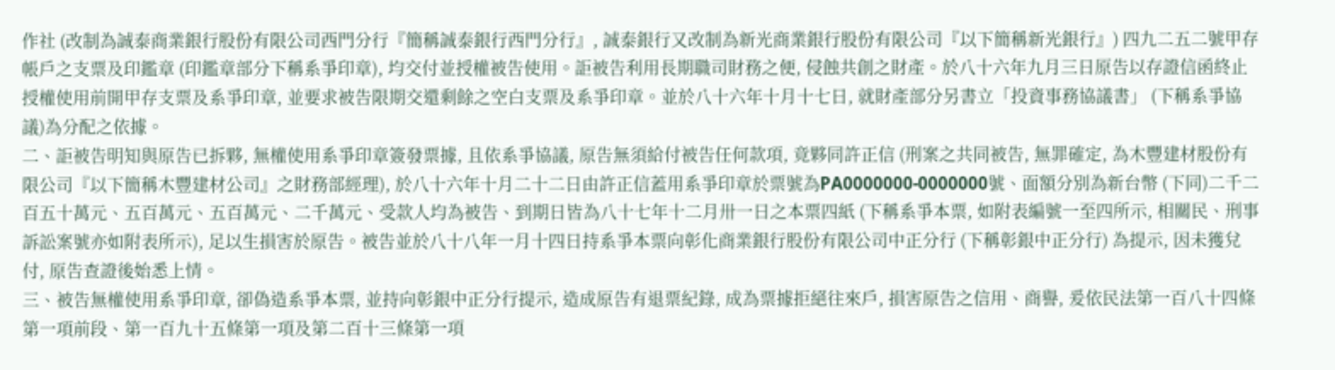作社 (改制為誠泰商業銀行股份有限公司西門分行『簡稱誠泰銀行西門分行』, 誠泰銀行又改制為新光商業銀行股份有限公司『以下簡稱新光銀行』) 四九二五二號甲存帳戶之支票及印鑑章 (印鑑章部分下稱系爭印章), 均交付並授權被告使用。詎被告利用長期職司財務之便, 侵蝕共創之財產。於八十六年九月三日原告以存證信函終止授權使用前開甲存支票及系爭印章, 並要求被告限期交還剩餘之空白支票及系爭印章。並於八十六年十月十七日, 就財產部分另書立「投資事務協議書」 (下稱系爭協議)為分配之依據。
二、詎被告明知與原告已拆夥, 無權使用系爭印章簽發票據, 且依系爭協議, 原告無須給付被告任何款項, 竟夥同許正信 (刑案之共同被告, 無罪確定, 為木豐建材股份有限公司『以下簡稱木豐建材公司』之財務部經理), 於八十六年十月二十二日由許正信蓋用系爭印章於票號為PA0000000-0000000號、面額分別為新台幣 (下同)二千二百五十萬元、五百萬元、五百萬元、二千萬元、受款人均為被告、到期日皆為八十七年十二月卅一日之本票四紙 (下稱系爭本票, 如附表編號一至四所示, 相關民、刑事訴訟案號亦如附表所示), 足以生損害於原告。被告並於八十八年一月十四日持系爭本票向彰化商業銀行股份有限公司中正分行 (下稱彰銀中正分行) 為提示, 因未獲兌付, 原告查證後始悉上情。
三、被告無權使用系爭印章, 卻偽造系爭本票, 並持向彰銀中正分行提示, 造成原告有退票紀錄, 成為票據拒絕往來戶, 損害原告之信用、商譽, 爰依民法第一百八十四條第一項前段、第一百九十五條第一項及第二百十三條第一項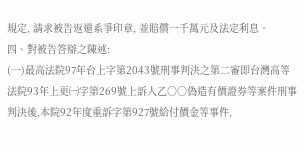規定, 請求被告返還系爭印章, 並賠償一千萬元及法定利息。
四、對被告答辯之陳述:
(一)最高法院97年台上字第2043號刑事判決之第二審即台灣高等法院93年上更㈠字第269號上訴人乙○○偽造有價證券等案件刑事判決後,本院92年度重訴字第927號給付價金等事件,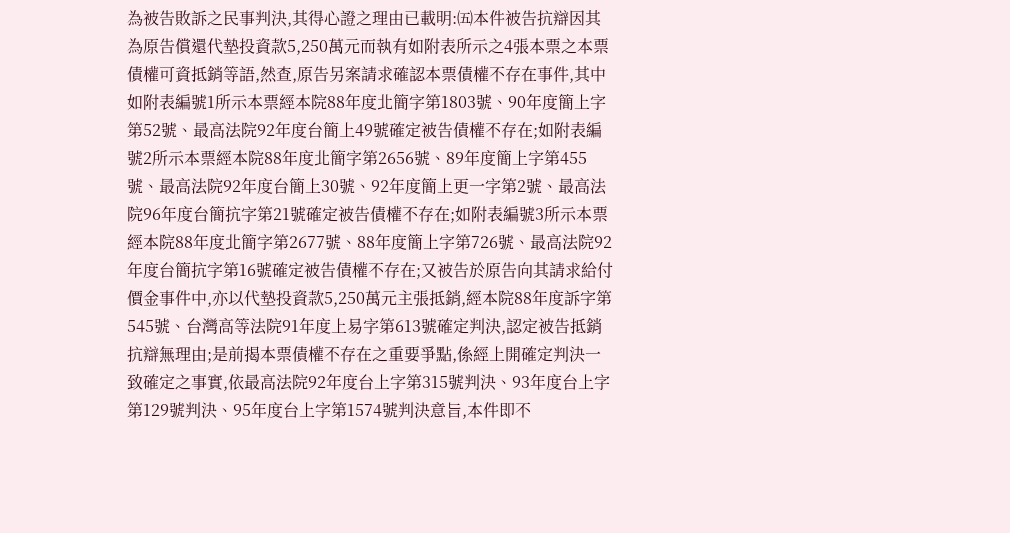為被告敗訴之民事判決,其得心證之理由已載明:㈤本件被告抗辯因其為原告償還代墊投資款5,250萬元而執有如附表所示之4張本票之本票債權可資抵銷等語,然查,原告另案請求確認本票債權不存在事件,其中如附表編號1所示本票經本院88年度北簡字第1803號、90年度簡上字第52號、最高法院92年度台簡上49號確定被告債權不存在;如附表編號2所示本票經本院88年度北簡字第2656號、89年度簡上字第455號、最高法院92年度台簡上30號、92年度簡上更一字第2號、最高法院96年度台簡抗字第21號確定被告債權不存在;如附表編號3所示本票經本院88年度北簡字第2677號、88年度簡上字第726號、最高法院92年度台簡抗字第16號確定被告債權不存在;又被告於原告向其請求給付價金事件中,亦以代墊投資款5,250萬元主張抵銷,經本院88年度訴字第545號、台灣高等法院91年度上易字第613號確定判決,認定被告抵銷抗辯無理由;是前揭本票債權不存在之重要爭點,係經上開確定判決一致確定之事實,依最高法院92年度台上字第315號判決、93年度台上字第129號判決、95年度台上字第1574號判決意旨,本件即不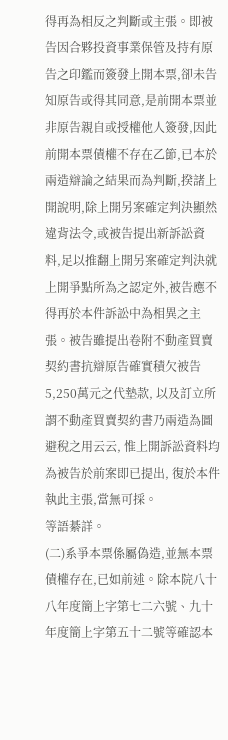得再為相反之判斷或主張。即被告因合夥投資事業保管及持有原告之印鑑而簽發上開本票,卻未告知原告或得其同意,是前開本票並非原告親自或授權他人簽發,因此前開本票債權不存在乙節,已本於兩造辯論之結果而為判斷,揆諸上開說明,除上開另案確定判決顯然違背法令,或被告提出新訴訟資料,足以推翻上開另案確定判決就上開爭點所為之認定外,被告應不得再於本件訴訟中為相異之主張。被告雖提出卷附不動產買賣契約書抗辯原告確實積欠被告5,250萬元之代墊款, 以及訂立所謂不動產買賣契約書乃兩造為圖避稅之用云云, 惟上開訴訟資料均為被告於前案即已提出, 復於本件執此主張,當無可採。
等語綦詳。
(二)系爭本票係屬偽造,並無本票債權存在,已如前述。除本院八十八年度簡上字第七二六號、九十年度簡上字第五十二號等確認本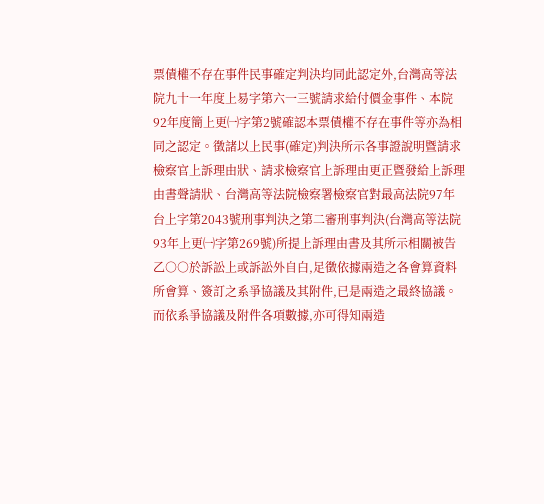票債權不存在事件民事確定判決均同此認定外,台灣高等法院九十一年度上易字第六一三號請求給付價金事件、本院92年度簡上更㈠字第2號確認本票債權不存在事件等亦為相同之認定。徵諸以上民事(確定)判決所示各事證說明暨請求檢察官上訴理由狀、請求檢察官上訴理由更正暨發給上訴理由書聲請狀、台灣高等法院檢察署檢察官對最高法院97年台上字第2043號刑事判決之第二審刑事判決(台灣高等法院93年上更㈠字第269號)所提上訴理由書及其所示相關被告乙○○於訴訟上或訴訟外自白,足徵依據兩造之各會算資料所會算、簽訂之系爭協議及其附件,已是兩造之最終協議。而依系爭協議及附件各項數據,亦可得知兩造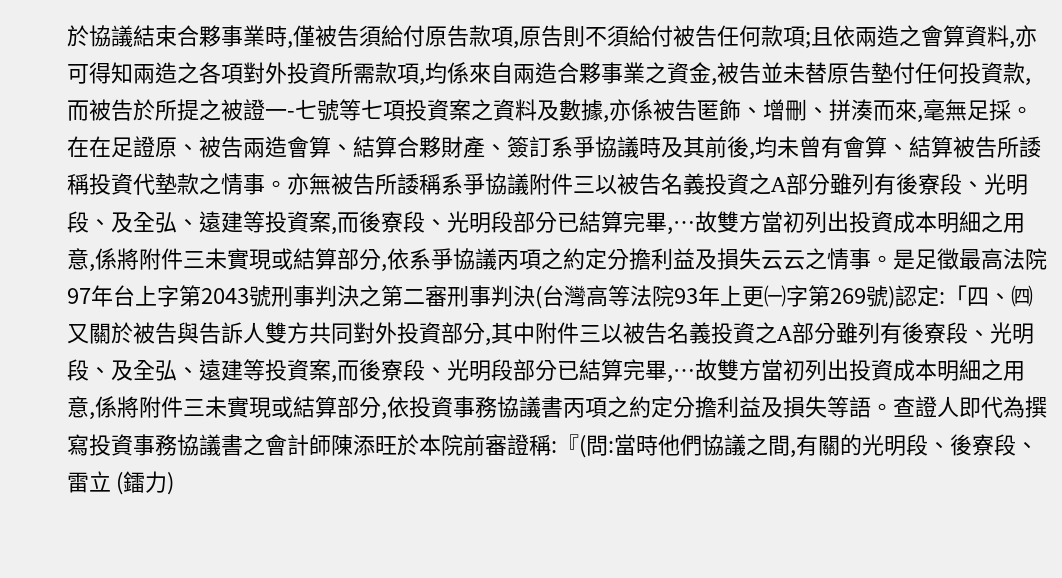於協議結束合夥事業時,僅被告須給付原告款項,原告則不須給付被告任何款項;且依兩造之會算資料,亦可得知兩造之各項對外投資所需款項,均係來自兩造合夥事業之資金,被告並未替原告墊付任何投資款,而被告於所提之被證一-七號等七項投資案之資料及數據,亦係被告匿飾、增刪、拼湊而來,毫無足採。在在足證原、被告兩造會算、結算合夥財產、簽訂系爭協議時及其前後,均未曾有會算、結算被告所諉稱投資代墊款之情事。亦無被告所諉稱系爭協議附件三以被告名義投資之A部分雖列有後寮段、光明段、及全弘、遠建等投資案,而後寮段、光明段部分已結算完畢,…故雙方當初列出投資成本明細之用意,係將附件三未實現或結算部分,依系爭協議丙項之約定分擔利益及損失云云之情事。是足徵最高法院97年台上字第2043號刑事判決之第二審刑事判決(台灣高等法院93年上更㈠字第269號)認定:「四、㈣又關於被告與告訴人雙方共同對外投資部分,其中附件三以被告名義投資之A部分雖列有後寮段、光明段、及全弘、遠建等投資案,而後寮段、光明段部分已結算完畢,…故雙方當初列出投資成本明細之用意,係將附件三未實現或結算部分,依投資事務協議書丙項之約定分擔利益及損失等語。查證人即代為撰寫投資事務協議書之會計師陳添旺於本院前審證稱:『(問:當時他們協議之間,有關的光明段、後寮段、雷立 (鐳力)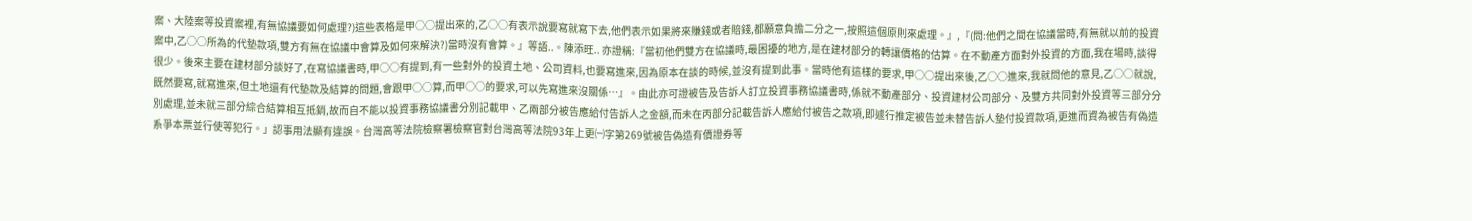案、大陸案等投資案裡,有無協議要如何處理?)這些表格是甲○○提出來的,乙○○有表示說要寫就寫下去,他們表示如果將來賺錢或者賠錢,都願意負擔二分之一,按照這個原則來處理。』,『(問:他們之間在協議當時,有無就以前的投資案中,乙○○所為的代墊款項,雙方有無在協議中會算及如何來解決?)當時沒有會算。』等語..。陳添旺.. 亦證稱:『當初他們雙方在協議時,最困擾的地方,是在建材部分的轉讓價格的估算。在不動產方面對外投資的方面,我在場時,談得很少。後來主要在建材部分談好了,在寫協議書時,甲○○有提到,有一些對外的投資土地、公司資料,也要寫進來,因為原本在談的時候,並沒有提到此事。當時他有這樣的要求,甲○○提出來後,乙○○進來,我就問他的意見,乙○○就說,既然要寫,就寫進來,但土地還有代墊款及結算的問題,會跟甲○○算,而甲○○的要求,可以先寫進來沒關係…』。由此亦可證被告及告訴人訂立投資事務協議書時,係就不動產部分、投資建材公司部分、及雙方共同對外投資等三部分分別處理,並未就三部分綜合結算相互抵銷,故而自不能以投資事務協議書分別記載甲、乙兩部分被告應給付告訴人之金額,而未在丙部分記載告訴人應給付被告之款項,即遽行推定被告並未替告訴人墊付投資款項,更進而資為被告有偽造系爭本票並行使等犯行。」認事用法顯有違誤。台灣高等法院檢察署檢察官對台灣高等法院93年上更㈠字第269號被告偽造有價證券等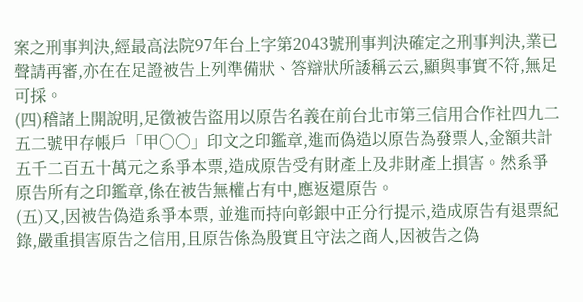案之刑事判決,經最高法院97年台上字第2043號刑事判決確定之刑事判決,業已聲請再審,亦在在足證被告上列準備狀、答辯狀所諉稱云云,顯與事實不符,無足可採。
(四)稽諸上開說明,足徵被告盜用以原告名義在前台北市第三信用合作社四九二五二號甲存帳戶「甲○○」印文之印鑑章,進而偽造以原告為發票人,金額共計五千二百五十萬元之系爭本票,造成原告受有財產上及非財產上損害。然系爭原告所有之印鑑章,係在被告無權占有中,應返還原告。
(五)又,因被告偽造系爭本票, 並進而持向彰銀中正分行提示,造成原告有退票紀錄,嚴重損害原告之信用,且原告係為殷實且守法之商人,因被告之偽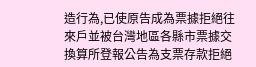造行為,已使原告成為票據拒絕往來戶並被台灣地區各縣市票據交換算所登報公告為支票存款拒絕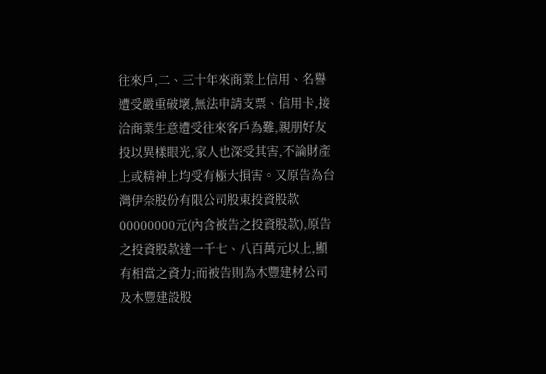往來戶,二、三十年來商業上信用、名譽遭受嚴重破壞,無法申請支票、信用卡,接洽商業生意遭受往來客戶為難,親朋好友投以異樣眼光,家人也深受其害,不論財產上或精神上均受有極大損害。又原告為台灣伊奈股份有限公司股東投資股款00000000元(內含被告之投資股款),原告之投資股款達一千七、八百萬元以上,顯有相當之資力;而被告則為木豐建材公司及木豐建設股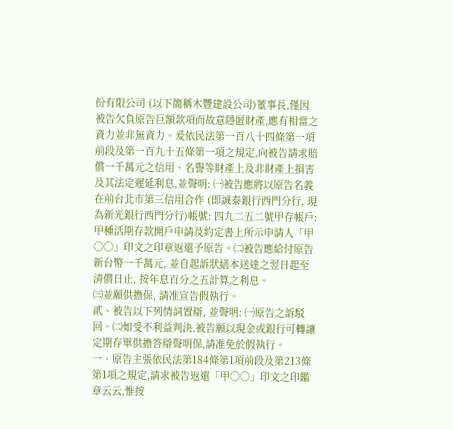份有限公司 (以下簡稱木豐建設公司)董事長,僅因被告欠負原告巨額款項而故意隱匿財產,應有相當之資力並非無資力。爰依民法第一百八十四條第一項前段及第一百九十五條第一項之規定,向被告請求賠償一千萬元之信用、名譽等財產上及非財產上損害及其法定遲延利息,並聲明: ㈠被告應將以原告名義在前台北市第三信用合作 (即誠泰銀行西門分行, 現為新光銀行西門分行)帳號: 四九二五二號甲存帳戶: 甲種活期存款開戶申請及約定書上所示申請人「甲○○」印文之印章返還予原告。㈡被告應給付原告新台幣一千萬元, 並自起訴狀繕本送達之翌日起至清償日止, 按年息百分之五計算之利息。
㈢並願供擔保, 請准宣告假執行。
貳、被告以下列情詞置辯, 並聲明: ㈠原告之訴駁回。㈡如受不利益判決,被告願以現金或銀行可轉讓定期存單供擔答辯聲明保,請准免於假執行。
一、原告主張依民法第184條第1項前段及第213條第1項之規定,請求被告返還「甲○○」印文之印鑑章云云,惟按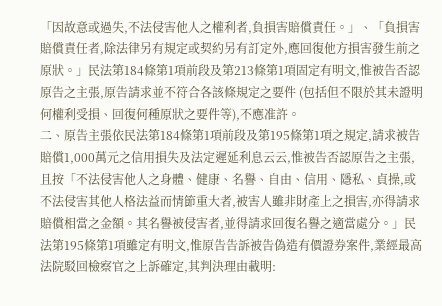「因故意或過失,不法侵害他人之權利者,負損害賠償責任。」、「負損害賠償責任者,除法律另有規定或契約另有訂定外,應回復他方損害發生前之原狀。」民法第184條第1項前段及第213條第1項固定有明文,惟被告否認原告之主張,原告請求並不符合各該條規定之要件 (包括但不限於其未證明何權利受損、回復何種原狀之要件等),不應准許。
二、原告主張依民法第184條第1項前段及第195條第1項之規定,請求被告賠償1,000萬元之信用損失及法定遲延利息云云,惟被告否認原告之主張,且按「不法侵害他人之身體、健康、名譽、自由、信用、隱私、貞操,或不法侵害其他人格法益而情節重大者,被害人雖非財產上之損害,亦得請求賠償相當之金額。其名譽被侵害者,並得請求回復名譽之適當處分。」民法第195條第1項雖定有明文,惟原告告訴被告偽造有價證券案件,業經最高法院駁回檢察官之上訴確定,其判決理由載明: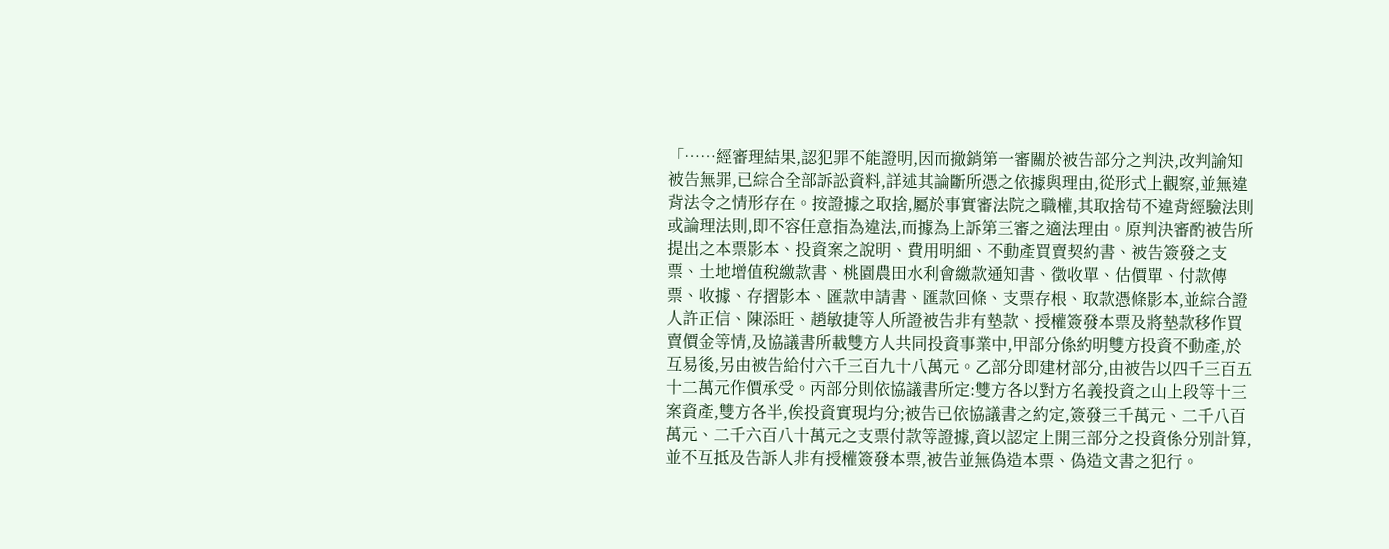「……經審理結果,認犯罪不能證明,因而撤銷第一審關於被告部分之判決,改判諭知被告無罪,已綜合全部訴訟資料,詳述其論斷所憑之依據與理由,從形式上觀察,並無違背法令之情形存在。按證據之取捨,屬於事實審法院之職權,其取捨苟不違背經驗法則或論理法則,即不容任意指為違法,而據為上訴第三審之適法理由。原判決審酌被告所提出之本票影本、投資案之說明、費用明細、不動產買賣契約書、被告簽發之支票、土地增值稅繳款書、桃園農田水利會繳款通知書、徵收單、估價單、付款傳票、收據、存摺影本、匯款申請書、匯款回條、支票存根、取款憑條影本,並綜合證人許正信、陳添旺、趙敏捷等人所證被告非有墊款、授權簽發本票及將墊款移作買賣價金等情,及協議書所載雙方人共同投資事業中,甲部分係約明雙方投資不動產,於互易後,另由被告給付六千三百九十八萬元。乙部分即建材部分,由被告以四千三百五十二萬元作價承受。丙部分則依協議書所定:雙方各以對方名義投資之山上段等十三案資產,雙方各半,俟投資實現均分;被告已依協議書之約定,簽發三千萬元、二千八百萬元、二千六百八十萬元之支票付款等證據,資以認定上開三部分之投資係分別計算,並不互抵及告訴人非有授權簽發本票,被告並無偽造本票、偽造文書之犯行。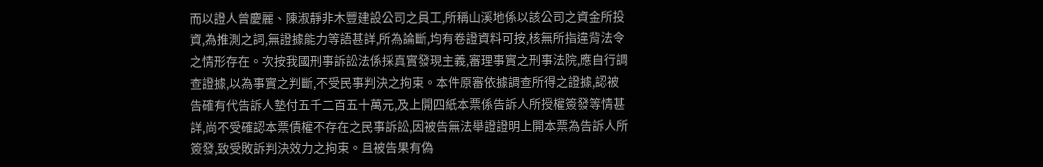而以證人曾慶麗、陳淑靜非木豐建設公司之員工,所稱山溪地係以該公司之資金所投資,為推測之詞,無證據能力等語甚詳,所為論斷,均有卷證資料可按,核無所指違背法令之情形存在。次按我國刑事訴訟法係採真實發現主義,審理事實之刑事法院,應自行調查證據,以為事實之判斷,不受民事判決之拘束。本件原審依據調查所得之證據,認被告確有代告訴人墊付五千二百五十萬元,及上開四紙本票係告訴人所授權簽發等情甚詳,尚不受確認本票債權不存在之民事訴訟,因被告無法舉證證明上開本票為告訴人所簽發,致受敗訴判決效力之拘束。且被告果有偽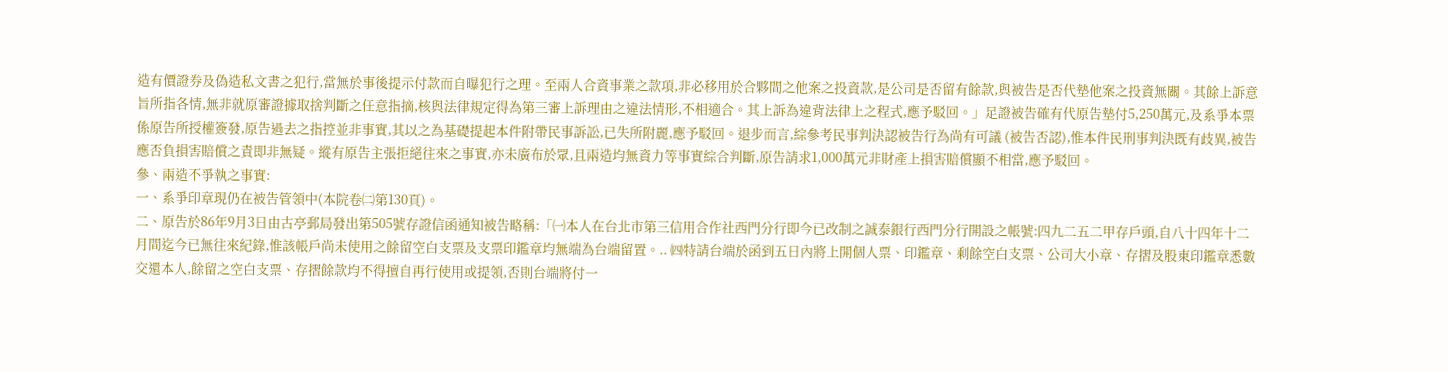造有價證券及偽造私文書之犯行,當無於事後提示付款而自曝犯行之理。至兩人合資事業之款項,非必移用於合夥間之他案之投資款,是公司是否留有餘款,與被告是否代墊他案之投資無關。其餘上訴意旨所指各情,無非就原審證據取捨判斷之任意指摘,核與法律規定得為第三審上訴理由之違法情形,不相適合。其上訴為違背法律上之程式,應予駁回。」足證被告確有代原告墊付5,250萬元,及系爭本票係原告所授權簽發,原告過去之指控並非事實,其以之為基礎提起本件附帶民事訴訟,已失所附麗,應予駁回。退步而言,綜參考民事判決認被告行為尚有可議 (被告否認),惟本件民刑事判決既有歧異,被告應否負損害賠償之責即非無疑。縱有原告主張拒絕往來之事實,亦未廣布於眾,且兩造均無資力等事實綜合判斷,原告請求1,000萬元非財產上損害賠償顯不相當,應予駁回。
參、兩造不爭執之事實:
一、系爭印章現仍在被告管領中(本院卷㈡第130頁)。
二、原告於86年9月3日由古亭郵局發出第505號存證信函通知被告略稱:「㈠本人在台北市第三信用合作社西門分行即今已改制之誠泰銀行西門分行開設之帳號:四九二五二甲存戶頭,自八十四年十二月間迄今已無往來紀錄,惟該帳戶尚未使用之餘留空白支票及支票印鑑章均無端為台端留置。.. ㈣特請台端於函到五日內將上開個人票、印鑑章、剩餘空白支票、公司大小章、存摺及股東印鑑章悉數交還本人,餘留之空白支票、存摺餘款均不得擅自再行使用或提領,否則台端將付一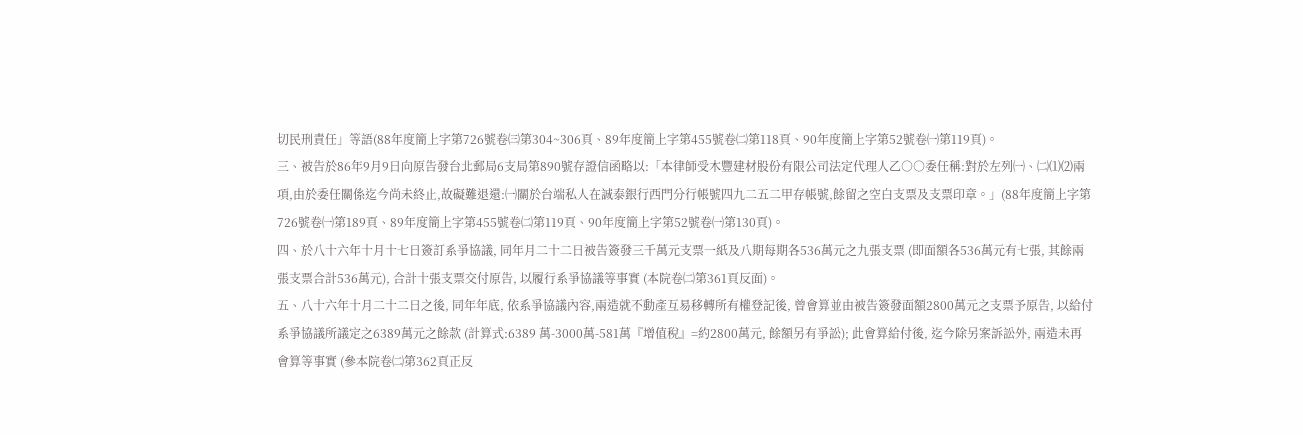切民刑責任」等語(88年度簡上字第726號卷㈢第304~306頁、89年度簡上字第455號卷㈡第118頁、90年度簡上字第52號卷㈠第119頁)。
三、被告於86年9月9日向原告發台北郵局6支局第890號存證信函略以:「本律師受木豐建材股份有限公司法定代理人乙○○委任稱:對於左列㈠、㈡⑴⑵兩項,由於委任關係迄今尚未終止,故礙難退還:㈠關於台端私人在誠泰銀行西門分行帳號四九二五二甲存帳號,餘留之空白支票及支票印章。」(88年度簡上字第726號卷㈠第189頁、89年度簡上字第455號卷㈡第119頁、90年度簡上字第52號卷㈠第130頁)。
四、於八十六年十月十七日簽訂系爭協議, 同年月二十二日被告簽發三千萬元支票一紙及八期每期各536萬元之九張支票 (即面額各536萬元有七張, 其餘兩張支票合計536萬元), 合計十張支票交付原告, 以履行系爭協議等事實 (本院卷㈡第361頁反面)。
五、八十六年十月二十二日之後, 同年年底, 依系爭協議內容,兩造就不動產互易移轉所有權登記後, 曾會算並由被告簽發面額2800萬元之支票予原告, 以給付系爭協議所議定之6389萬元之餘款 (計算式:6389 萬-3000萬-581萬『增值稅』=約2800萬元, 餘額另有爭訟); 此會算給付後, 迄今除另案訴訟外, 兩造未再會算等事實 (參本院卷㈡第362頁正反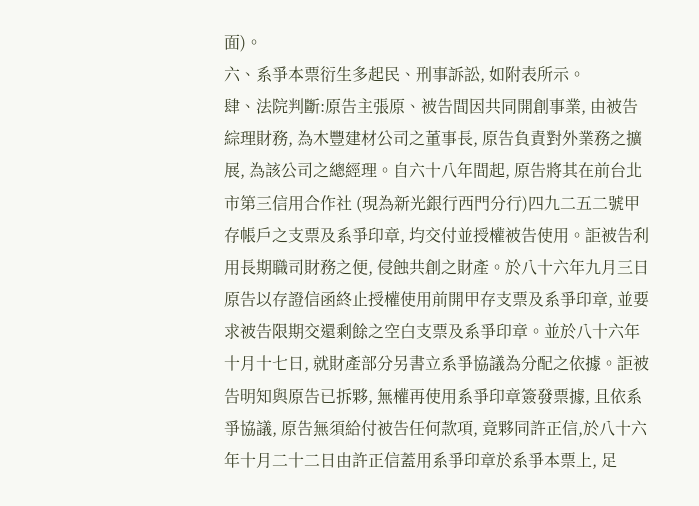面)。
六、系爭本票衍生多起民、刑事訴訟, 如附表所示。
肆、法院判斷:原告主張原、被告間因共同開創事業, 由被告綜理財務, 為木豐建材公司之董事長, 原告負責對外業務之擴展, 為該公司之總經理。自六十八年間起, 原告將其在前台北市第三信用合作社 (現為新光銀行西門分行)四九二五二號甲存帳戶之支票及系爭印章, 均交付並授權被告使用。詎被告利用長期職司財務之便, 侵蝕共創之財產。於八十六年九月三日原告以存證信函終止授權使用前開甲存支票及系爭印章, 並要求被告限期交還剩餘之空白支票及系爭印章。並於八十六年十月十七日, 就財產部分另書立系爭協議為分配之依據。詎被告明知與原告已拆夥, 無權再使用系爭印章簽發票據, 且依系爭協議, 原告無須給付被告任何款項, 竟夥同許正信,於八十六年十月二十二日由許正信蓋用系爭印章於系爭本票上, 足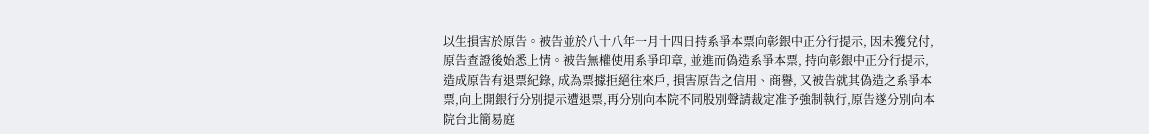以生損害於原告。被告並於八十八年一月十四日持系爭本票向彰銀中正分行提示, 因未獲兌付, 原告查證後始悉上情。被告無權使用系爭印章, 並進而偽造系爭本票, 持向彰銀中正分行提示, 造成原告有退票紀錄, 成為票據拒絕往來戶, 損害原告之信用、商譽, 又被告就其偽造之系爭本票,向上開銀行分別提示遭退票,再分別向本院不同股別聲請裁定准予強制執行,原告遂分別向本院台北簡易庭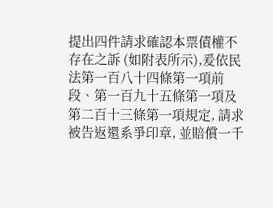提出四件請求確認本票債權不存在之訴 (如附表所示),爰依民法第一百八十四條第一項前段、第一百九十五條第一項及第二百十三條第一項規定, 請求被告返還系爭印章, 並賠償一千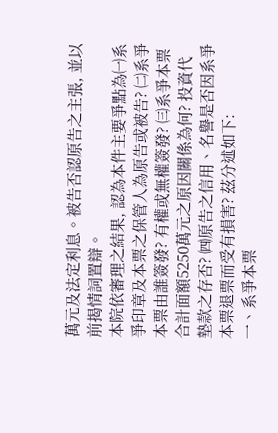萬元及法定利息。被告否認原告之主張, 並以前揭情詞置辯。
本院依審理之結果, 認為本件主要爭點為㈠系爭印章及本票之保管人為原告或被告? ㈡系爭本票由誰簽發? 有權或無權簽發? ㈢系爭本票合計面額5250萬元之原因關係為何? 投資代墊款之存否? ㈣原告之信用、名譽是否因系爭本票退票而受有損害? 茲分述如下:
一、系爭本票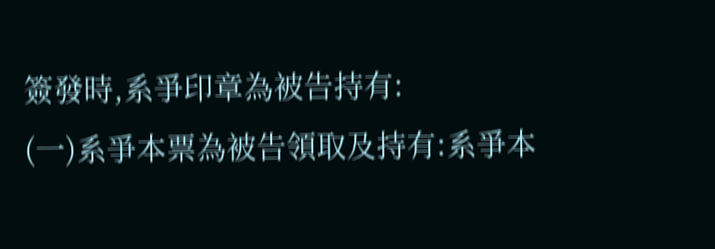簽發時,系爭印章為被告持有:
(一)系爭本票為被告領取及持有:系爭本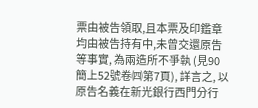票由被告領取,且本票及印鑑章均由被告持有中,未曾交還原告等事實, 為兩造所不爭執 (見90簡上52號卷㈣第7頁), 詳言之, 以原告名義在新光銀行西門分行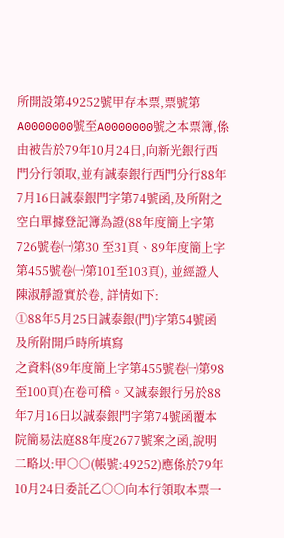所開設第49252號甲存本票,票號第A0000000號至A0000000號之本票簿,係由被告於79年10月24日,向新光銀行西門分行領取,並有誠泰銀行西門分行88年7月16日誠泰銀門字第74號函,及所附之空白單據登記簿為證(88年度簡上字第726號卷㈠第30 至31頁、89年度簡上字第455號卷㈠第101至103頁), 並經證人陳淑靜證實於卷, 詳情如下:
①88年5月25日誠泰銀(門)字第54號函及所附開戶時所填寫
之資料(89年度簡上字第455號卷㈠第98至100頁)在卷可稽。又誠泰銀行另於88年7月16日以誠泰銀門字第74號函覆本院簡易法庭88年度2677號案之函,說明二略以:甲○○(帳號:49252)應係於79年10月24日委託乙○○向本行領取本票一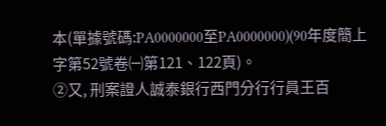本(單據號碼:PA0000000至PA0000000)(90年度簡上字第52號卷㈠第121、122頁)。
②又, 刑案證人誠泰銀行西門分行行員王百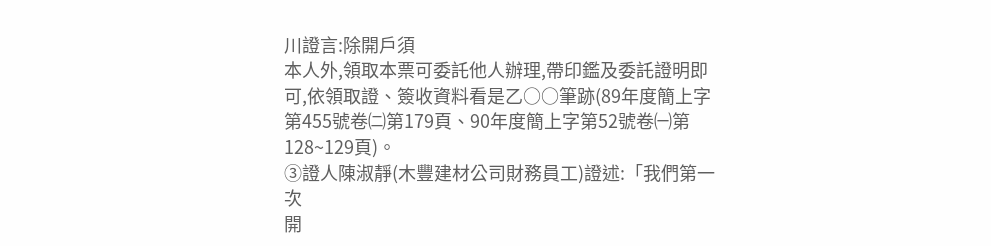川證言:除開戶須
本人外,領取本票可委託他人辦理,帶印鑑及委託證明即可,依領取證、簽收資料看是乙○○筆跡(89年度簡上字第455號卷㈡第179頁、90年度簡上字第52號卷㈠第128~129頁)。
③證人陳淑靜(木豐建材公司財務員工)證述:「我們第一次
開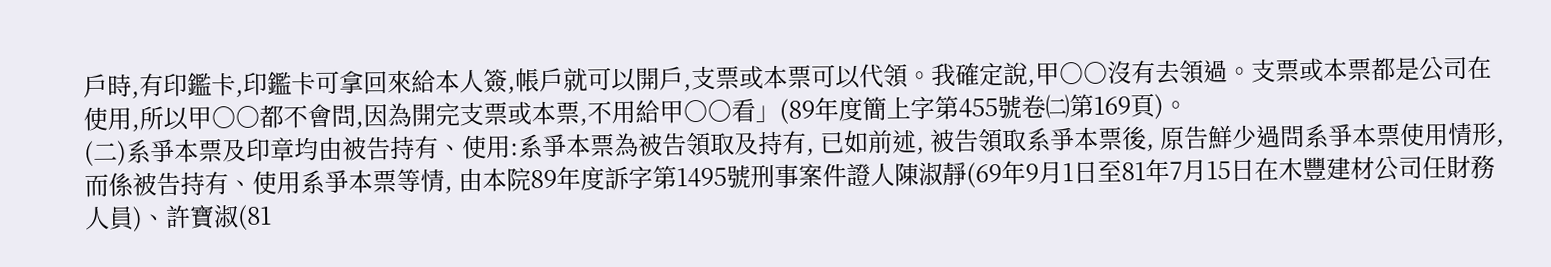戶時,有印鑑卡,印鑑卡可拿回來給本人簽,帳戶就可以開戶,支票或本票可以代領。我確定說,甲○○沒有去領過。支票或本票都是公司在使用,所以甲○○都不會問,因為開完支票或本票,不用給甲○○看」(89年度簡上字第455號卷㈡第169頁)。
(二)系爭本票及印章均由被告持有、使用:系爭本票為被告領取及持有, 已如前述, 被告領取系爭本票後, 原告鮮少過問系爭本票使用情形,而係被告持有、使用系爭本票等情, 由本院89年度訴字第1495號刑事案件證人陳淑靜(69年9月1日至81年7月15日在木豐建材公司任財務人員)、許寶淑(81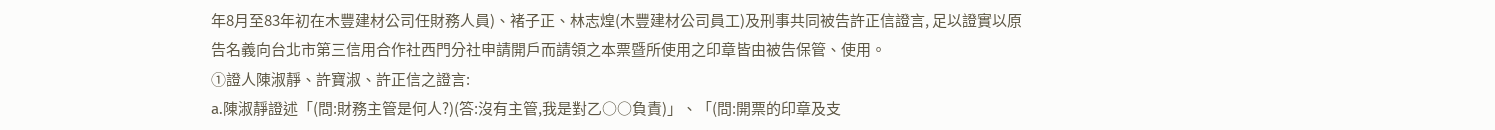年8月至83年初在木豐建材公司任財務人員)、褚子正、林志煌(木豐建材公司員工)及刑事共同被告許正信證言, 足以證實以原告名義向台北市第三信用合作社西門分社申請開戶而請領之本票暨所使用之印章皆由被告保管、使用。
①證人陳淑靜、許寶淑、許正信之證言:
a.陳淑靜證述「(問:財務主管是何人?)(答:沒有主管,我是對乙○○負責)」、「(問:開票的印章及支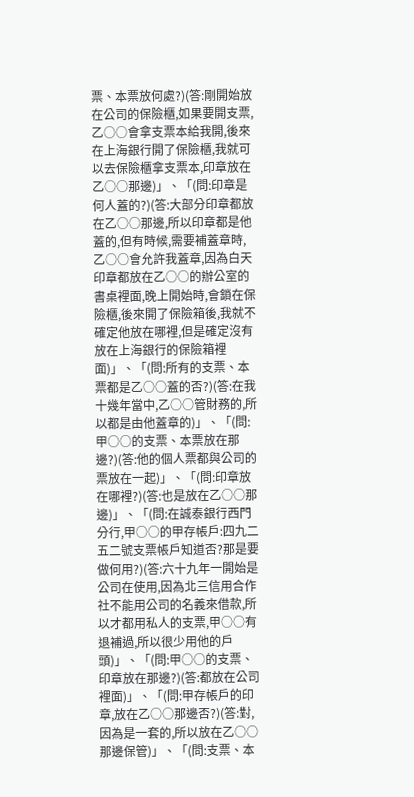票、本票放何處?)(答:剛開始放在公司的保險櫃,如果要開支票,乙○○會拿支票本給我開,後來在上海銀行開了保險櫃,我就可以去保險櫃拿支票本,印章放在乙○○那邊)」、「(問:印章是何人蓋的?)(答:大部分印章都放在乙○○那邊,所以印章都是他蓋的,但有時候,需要補蓋章時,乙○○會允許我蓋章,因為白天印章都放在乙○○的辦公室的書桌裡面,晚上開始時,會鎖在保險櫃,後來開了保險箱後,我就不確定他放在哪裡,但是確定沒有放在上海銀行的保險箱裡面)」、「(問:所有的支票、本票都是乙○○蓋的否?)(答:在我十幾年當中,乙○○管財務的,所以都是由他蓋章的)」、「(問:甲○○的支票、本票放在那邊?)(答:他的個人票都與公司的票放在一起)」、「(問:印章放在哪裡?)(答:也是放在乙○○那邊)」、「(問:在誠泰銀行西門分行,甲○○的甲存帳戶:四九二五二號支票帳戶知道否?那是要做何用?)(答:六十九年一開始是公司在使用,因為北三信用合作社不能用公司的名義來借款,所以才都用私人的支票,甲○○有退補過,所以很少用他的戶頭)」、「(問:甲○○的支票、印章放在那邊?)(答:都放在公司裡面)」、「(問:甲存帳戶的印章,放在乙○○那邊否?)(答:對,因為是一套的,所以放在乙○○那邊保管)」、「(問:支票、本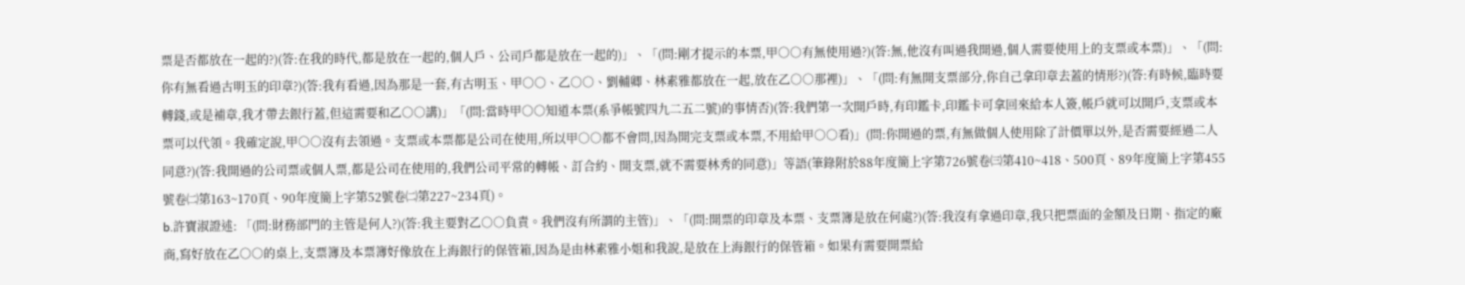票是否都放在一起的?)(答:在我的時代,都是放在一起的,個人戶、公司戶都是放在一起的)」、「(問:剛才提示的本票,甲○○有無使用過?)(答:無,他沒有叫過我開過,個人需要使用上的支票或本票)」、「(問:你有無看過古明玉的印章?)(答:我有看過,因為那是一套,有古明玉、甲○○、乙○○、劉輔卿、林素雅都放在一起,放在乙○○那裡)」、「(問:有無開支票部分,你自己拿印章去蓋的情形?)(答:有時候,臨時要轉錢,或是補章,我才帶去銀行蓋,但這需要和乙○○講)」「(問:當時甲○○知道本票(系爭帳號四九二五二號)的事情否)(答:我們第一次開戶時,有印鑑卡,印鑑卡可拿回來給本人簽,帳戶就可以開戶,支票或本票可以代領。我確定說,甲○○沒有去領過。支票或本票都是公司在使用,所以甲○○都不會問,因為開完支票或本票,不用給甲○○看)」(問:你開過的票,有無做個人使用除了計價單以外,是否需要經過二人同意?)(答:我開過的公司票或個人票,都是公司在使用的,我們公司平常的轉帳、訂合約、開支票,就不需要林秀的同意)」等語(筆錄附於88年度簡上字第726號卷㈢第410~418、500頁、89年度簡上字第455號卷㈡第163~170頁、90年度簡上字第52號卷㈡第227~234頁)。
b.許寶淑證述: 「(問:財務部門的主管是何人?)(答:我主要對乙○○負責。我們沒有所謂的主管)」、「(問:開票的印章及本票、支票簿是放在何處?)(答:我沒有拿過印章,我只把票面的金額及日期、指定的廠商,寫好放在乙○○的桌上,支票簿及本票簿好像放在上海銀行的保管箱,因為是由林素雅小姐和我說,是放在上海銀行的保管箱。如果有需要開票給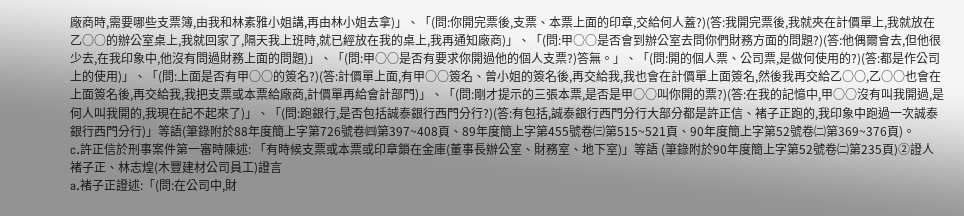廠商時,需要哪些支票簿,由我和林素雅小姐講,再由林小姐去拿)」、「(問:你開完票後,支票、本票上面的印章,交給何人蓋?)(答:我開完票後,我就夾在計價單上,我就放在乙○○的辦公室桌上,我就回家了,隔天我上班時,就已經放在我的桌上,我再通知廠商)」、「(問:甲○○是否會到辦公室去問你們財務方面的問題?)(答:他偶爾會去,但他很少去,在我印象中,他沒有問過財務上面的問題)」、「(問:甲○○是否有要求你開過他的個人支票?)答無。」、「(問:開的個人票、公司票,是做何使用的?)(答:都是作公司上的使用)」、「(問:上面是否有甲○○的簽名?)(答:計價單上面,有甲○○簽名、曾小姐的簽名後,再交給我,我也會在計價單上面簽名,然後我再交給乙○○,乙○○也會在上面簽名後,再交給我,我把支票或本票給廠商,計價單再給會計部門)」、「(問:剛才提示的三張本票,是否是甲○○叫你開的票?)(答:在我的記憶中,甲○○沒有叫我開過,是何人叫我開的,我現在記不起來了)」、「(問:跑銀行,是否包括誠泰銀行西門分行?)(答:有包括,誠泰銀行西門分行大部分都是許正信、褚子正跑的,我印象中跑過一次誠泰銀行西門分行)」等語(筆錄附於88年度簡上字第726號卷㈣第397~408頁、89年度簡上字第455號卷㈢第515~521頁、90年度簡上字第52號卷㈡第369~376頁)。
c.許正信於刑事案件第一審時陳述: 「有時候支票或本票或印章鎖在金庫(董事長辦公室、財務室、地下室)」等語 (筆錄附於90年度簡上字第52號卷㈡第235頁)②證人褚子正、林志煌(木豐建材公司員工)證言
a.褚子正證述:「(問:在公司中,財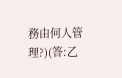務由何人管理?)(答:乙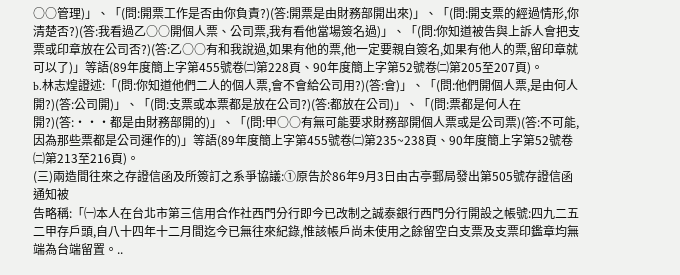○○管理)」、「(問:開票工作是否由你負責?)(答:開票是由財務部開出來)」、「(問:開支票的經過情形,你清楚否?)(答:我看過乙○○開個人票、公司票,我有看他當場簽名過)」、「(問:你知道被告與上訴人會把支票或印章放在公司否?)(答:乙○○有和我說過,如果有他的票,他一定要親自簽名,如果有他人的票,留印章就可以了)」等語(89年度簡上字第455號卷㈡第228頁、90年度簡上字第52號卷㈡第205至207頁)。
b.林志煌證述:「(問:你知道他們二人的個人票,會不會給公司用?)(答:會)」、「(問:他們開個人票,是由何人開?)(答:公司開)」、「(問:支票或本票都是放在公司?)(答:都放在公司)」、「(問:票都是何人在開?)(答:‧‧‧都是由財務部開的)」、「(問:甲○○有無可能要求財務部開個人票或是公司票)(答:不可能,因為那些票都是公司運作的)」等語(89年度簡上字第455號卷㈡第235~238頁、90年度簡上字第52號卷㈡第213至216頁)。
(三)兩造間往來之存證信函及所簽訂之系爭協議:①原告於86年9月3日由古亭郵局發出第505號存證信函通知被
告略稱:「㈠本人在台北市第三信用合作社西門分行即今已改制之誠泰銀行西門分行開設之帳號:四九二五二甲存戶頭,自八十四年十二月間迄今已無往來紀錄,惟該帳戶尚未使用之餘留空白支票及支票印鑑章均無端為台端留置。..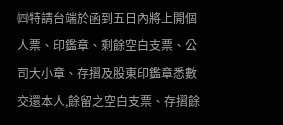㈣特請台端於函到五日內將上開個人票、印鑑章、剩餘空白支票、公司大小章、存摺及股東印鑑章悉數交還本人,餘留之空白支票、存摺餘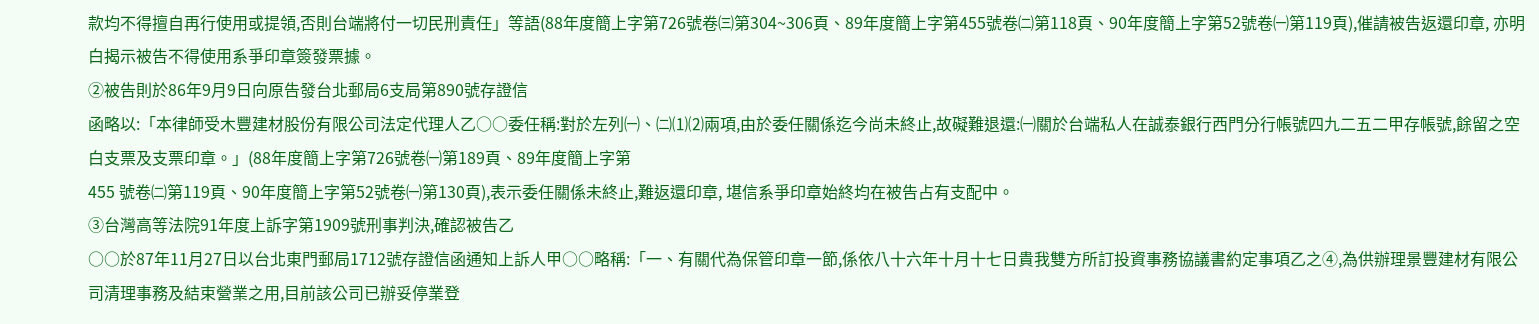款均不得擅自再行使用或提領,否則台端將付一切民刑責任」等語(88年度簡上字第726號卷㈢第304~306頁、89年度簡上字第455號卷㈡第118頁、90年度簡上字第52號卷㈠第119頁),催請被告返還印章, 亦明白揭示被告不得使用系爭印章簽發票據。
②被告則於86年9月9日向原告發台北郵局6支局第890號存證信
函略以:「本律師受木豐建材股份有限公司法定代理人乙○○委任稱:對於左列㈠、㈡⑴⑵兩項,由於委任關係迄今尚未終止,故礙難退還:㈠關於台端私人在誠泰銀行西門分行帳號四九二五二甲存帳號,餘留之空白支票及支票印章。」(88年度簡上字第726號卷㈠第189頁、89年度簡上字第
455 號卷㈡第119頁、90年度簡上字第52號卷㈠第130頁),表示委任關係未終止,難返還印章, 堪信系爭印章始終均在被告占有支配中。
③台灣高等法院91年度上訴字第1909號刑事判決,確認被告乙
○○於87年11月27日以台北東門郵局1712號存證信函通知上訴人甲○○略稱:「一、有關代為保管印章一節,係依八十六年十月十七日貴我雙方所訂投資事務協議書約定事項乙之④,為供辦理景豐建材有限公司清理事務及結束營業之用,目前該公司已辦妥停業登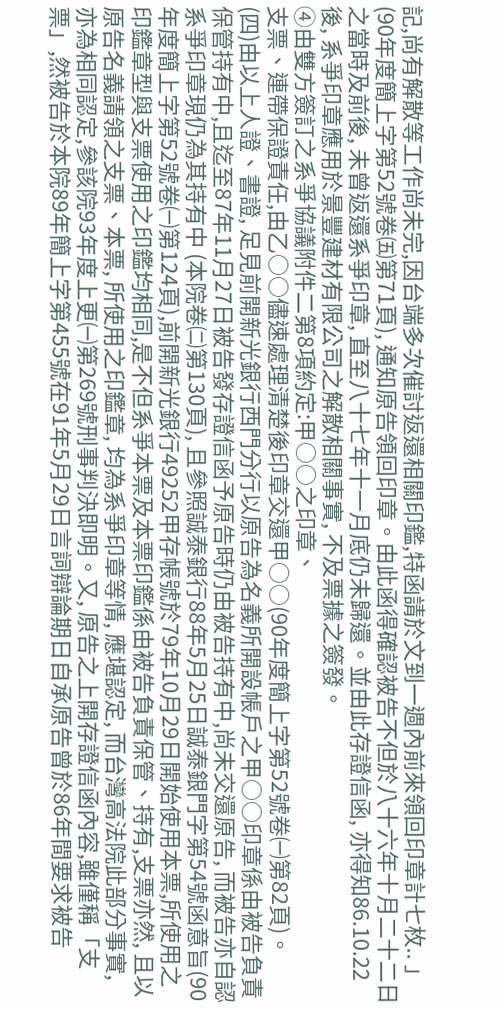記,尚有解散等工作尚未完,因台端多次催討返還相關印鑑,特函請於文到一週內前來領回印章計七枚.. 」(90年度簡上字第52號卷㈤第71頁), 通知原告領回印章。由此函得確認被告不但於八十六年十月二十二日之當時及前後, 未曾返還系爭印章, 直至八十七年十一月底仍未歸還。並由此存證信函, 亦得知86.10.22後, 系爭印章應用於景豐建材有限公司之解散相關事實, 不及票據之簽發。
④由雙方簽訂之系爭協議附件二第8項約定:甲○○之印章、
支票、連帶保證責任,由乙○○儘速處理清楚後印章交還甲○○(90年度簡上字第52號卷㈠第82頁)。
(四)由以上人證、書證, 足見前開新光銀行西門分行以原告為名義所開設帳戶之甲○○印章係由被告負責保管持有中,且迄至87年11月27日被告發存證信函予原告時仍由被告持有中,尚未交還原告, 而被告亦自認系爭印章現仍為其持有中 (本院卷㈡第130頁), 且參照誠泰銀行88年5月25日誠泰銀門字第54號函意旨(90年度簡上字第52號卷㈠第124頁),前開新光銀行49252甲存帳號於79年10月29日開始使用本票,所使用之印鑑章型與支票使用之印鑑均相同,是不但系爭本票及本票印鑑係由被告負責保管、持有,支票亦然, 且以原告名義請領之支票、本票, 所使用之印鑑章, 均為系爭印章等情, 應堪認定, 而台灣高法院此部分事實, 亦為相同認定,參該院93年度上更㈠第269號刑事判決即明。又, 原告之上開存證信函內容,雖僅稱「支票」,然被告於本院89年簡上字第455號在91年5月29日言詞辯論期日自承原告曾於86年間要求被告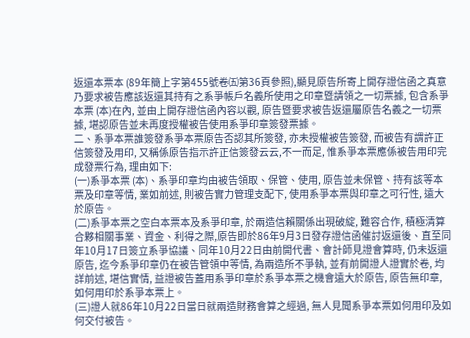返還本票本 (89年簡上字第455號卷㈤第36頁參照),顯見原告所寄上開存證信函之真意乃要求被告應該返還其持有之系爭帳戶名義所使用之印章暨請領之一切票據, 包含系爭本票 (本)在內, 並由上開存證信函內容以觀, 原告暨要求被告返還屬原告名義之一切票據, 堪認原告並未再度授權被告使用系爭印章簽發票據。
二、系爭本票誰簽發系爭本票原告否認其所簽發, 亦未授權被告簽發, 而被告有謂許正信簽發及用印, 又稱係原告指示許正信簽發云云,不一而足, 惟系爭本票應係被告用印完成發票行為, 理由如下:
(一)系爭本票 (本)、系爭印章均由被告領取、保管、使用, 原告並未保管、持有該等本票及印章等情, 業如前述, 則被告實力管理支配下, 使用系爭本票與印章之可行性, 遠大於原告。
(二)系爭本票之空白本票本及系爭印章, 於兩造信賴關係出現破綻, 難容合作, 積極清算合夥相關事業、資金、利得之際,原告即於86年9月3日發存證信函催討返還後、直至同年10月17日簽立系爭協議、同年10月22日由前開代書、會計師見證會算時, 仍未返還原告, 迄今系爭印章仍在被告管領中等情, 為兩造所不爭執, 並有前開證人證實於卷, 均詳前述, 堪信實情, 益證被告蓋用系爭印章於系爭本票之機會遠大於原告, 原告無印章, 如何用印於系爭本票上。
(三)證人就86年10月22日當日就兩造財務會算之經過, 無人見聞系爭本票如何用印及如何交付被告。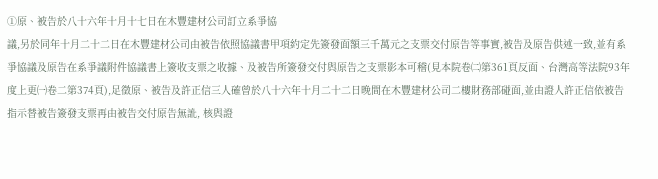①原、被告於八十六年十月十七日在木豐建材公司訂立系爭協
議,另於同年十月二十二日在木豐建材公司由被告依照協議書甲項約定先簽發面額三千萬元之支票交付原告等事實,被告及原告供述一致,並有系爭協議及原告在系爭議附件協議書上簽收支票之收據、及被告所簽發交付與原告之支票影本可稽(見本院卷㈡第361頁反面、台灣高等法院93年度上更㈠卷二第374頁),足徵原、被告及許正信三人確曾於八十六年十月二十二日晚間在木豐建材公司二樓財務部碰面,並由證人許正信依被告指示替被告簽發支票再由被告交付原告無訛, 核與證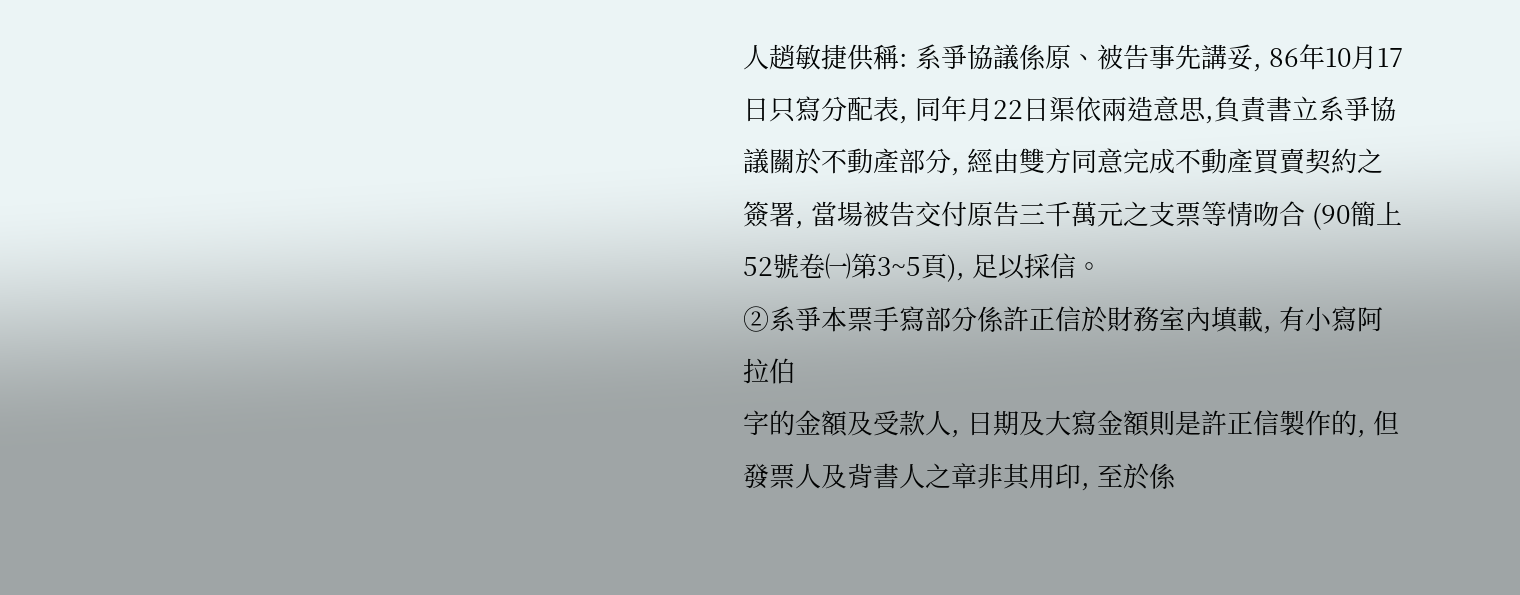人趙敏捷供稱: 系爭協議係原、被告事先講妥, 86年10月17日只寫分配表, 同年月22日渠依兩造意思,負責書立系爭協議關於不動產部分, 經由雙方同意完成不動產買賣契約之簽署, 當場被告交付原告三千萬元之支票等情吻合 (90簡上52號卷㈠第3~5頁), 足以採信。
②系爭本票手寫部分係許正信於財務室內填載, 有小寫阿拉伯
字的金額及受款人, 日期及大寫金額則是許正信製作的, 但發票人及背書人之章非其用印, 至於係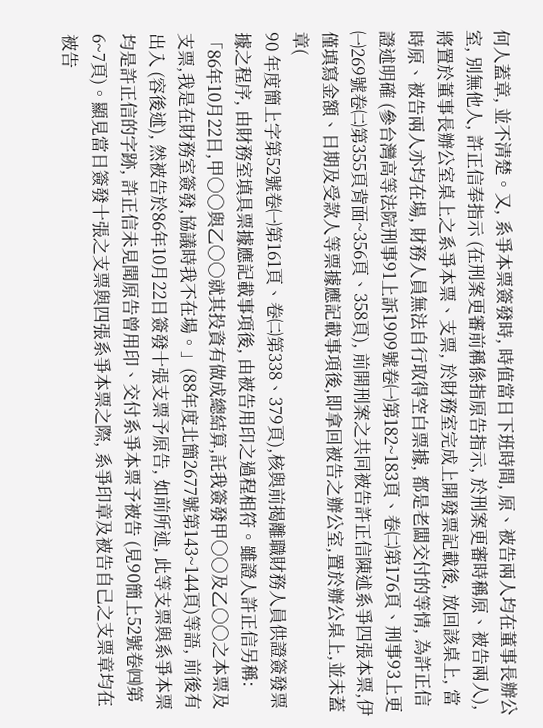何人蓋章, 並不清楚。又, 系爭本票簽發時, 時值當日下班時間, 原、被告兩人均在董事長辦公室, 別無他人, 許正信奉指示 (在刑案更審前稱係指原告指示, 於刑案更審時稱原、被告兩人), 將置於董事長辦公室桌上之系爭本票、支票, 於財務室完成上開發票記載後, 放回該桌上, 當時原、被告兩人亦均在場, 財務人員無法自行取得空白票據, 都是老闆交付的等情, 為許正信證述明確 (參台灣高等法院刑事91上訴1909號卷㈠第182~183頁、卷㈡第176頁、刑事93上更㈠269號卷㈡第355頁背面~356頁、358頁), 前開刑案之共同被告許正信陳述系爭四張本票,伊僅填寫金額、日期及受款人等票據應記載事項後,即拿回被告之辦公室,置於辦公桌上,並未蓋章(
90 年度簡上字第52號卷㈠第161頁、卷㈡第338、379頁),核與前揭離職財務人員供證簽發票據之程序, 由財務室填具票據應記載事項後, 由被告用印之過程相符。雖證人許正信另稱:「86年10月22日,甲○○與乙○○就其投資有做成總結算,託我簽發甲○○及乙○○之本票及支票,我是在財務室簽發,協議時我不在場。」(88年度北簡2677號第143~144頁)等語, 前後有出入 (容後述), 然被告於86年10月22日簽發十張支票予原告, 如前所述, 此等支票與系爭本票均是許正信的字跡, 許正信未見聞原告曾用印、交付系爭本票予被告 (見90簡上52號卷㈣第6~7頁)。顯見當日簽發十張之支票與四張系爭本票之際, 系爭印章及被告自己之支票章均在被告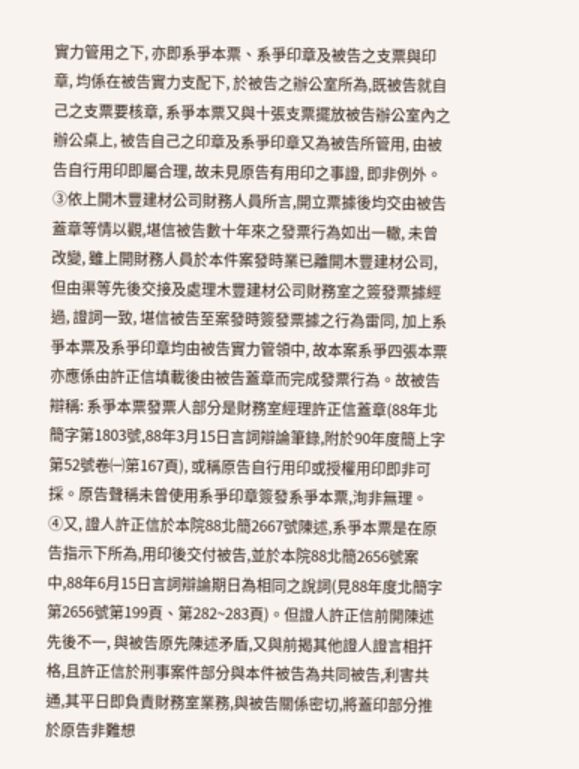實力管用之下, 亦即系爭本票、系爭印章及被告之支票與印章, 均係在被告實力支配下, 於被告之辦公室所為,既被告就自己之支票要核章, 系爭本票又與十張支票擺放被告辦公室內之辦公桌上, 被告自己之印章及系爭印章又為被告所管用, 由被告自行用印即屬合理, 故未見原告有用印之事證, 即非例外。
③依上開木豐建材公司財務人員所言,開立票據後均交由被告
蓋章等情以觀,堪信被告數十年來之發票行為如出一轍, 未曾改變, 雖上開財務人員於本件案發時業已離開木豐建材公司, 但由渠等先後交接及處理木豐建材公司財務室之簽發票據經過, 證詞一致, 堪信被告至案發時簽發票據之行為雷同, 加上系爭本票及系爭印章均由被告實力管領中, 故本案系爭四張本票亦應係由許正信填載後由被告蓋章而完成發票行為。故被告辯稱: 系爭本票發票人部分是財務室經理許正信蓋章(88年北簡字第1803號,88年3月15日言詞辯論筆錄,附於90年度簡上字第52號卷㈠第167頁), 或稱原告自行用印或授權用印即非可採。原告聲稱未曾使用系爭印章簽發系爭本票,洵非無理。
④又, 證人許正信於本院88北簡2667號陳述,系爭本票是在原
告指示下所為,用印後交付被告,並於本院88北簡2656號案中,88年6月15日言詞辯論期日為相同之說詞(見88年度北簡字第2656號第199頁、第282~283頁)。但證人許正信前開陳述先後不一, 與被告原先陳述矛盾,又與前揭其他證人證言相扞格,且許正信於刑事案件部分與本件被告為共同被告,利害共通,其平日即負責財務室業務,與被告關係密切,將蓋印部分推於原告非難想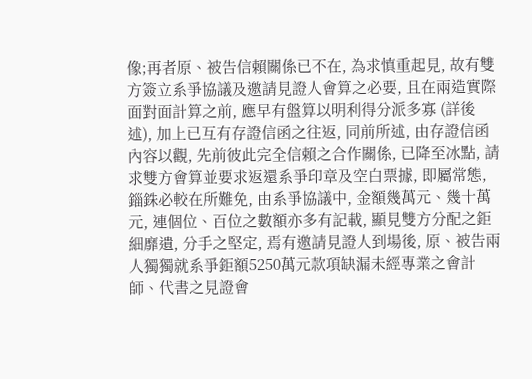像;再者原、被告信賴關係已不在, 為求慎重起見, 故有雙方簽立系爭協議及邀請見證人會算之必要, 且在兩造實際面對面計算之前, 應早有盤算以明利得分派多寡 (詳後述), 加上已互有存證信函之往返, 同前所述, 由存證信函內容以觀, 先前彼此完全信賴之合作關係, 已降至冰點, 請求雙方會算並要求返還系爭印章及空白票據, 即屬常態, 錙銖必較在所難免, 由系爭協議中, 金額幾萬元、幾十萬元, 連個位、百位之數額亦多有記載, 顯見雙方分配之鉅細靡遺, 分手之堅定, 焉有邀請見證人到場後, 原、被告兩人獨獨就系爭鉅額5250萬元款項缺漏未經專業之會計師、代書之見證會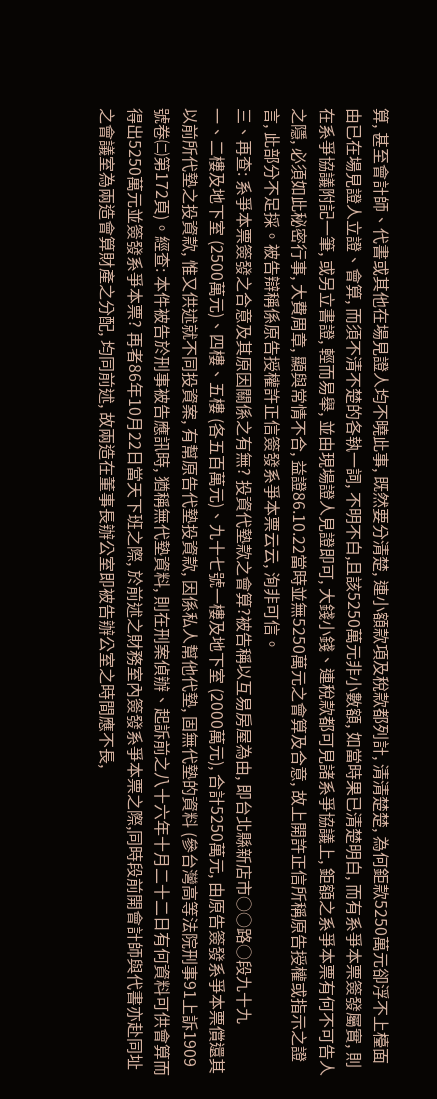算, 甚至會計師、代書或其他在場見證人均不曉此事, 既然要分清楚, 連小額款項及稅款都列計, 清清楚楚, 為何鉅款5250萬元卻浮不上檯面由已在場見證人立證、會算, 而須不清不楚的各執一詞, 不明不白,且該5250萬元非小數額, 如當時果已清楚明白, 而有系爭本票簽發屬實, 則在系爭協議附記一筆, 或另立書證, 輕而易舉, 並由現場證人見證即可, 大錢小錢、連稅款都可見諸系爭協議上, 鉅額之系爭本票有何不可告人之隱, 必須如此秘密行事, 大費周章, 顯與常情不合, 益證86.10.22當時並無5250萬元之會算及合意, 故上開許正信所稱原告授權或指示之證言, 此部分不足採。被告辯稱係原告授權許正信簽發系爭本票云云, 洵非可信。
三、再查: 系爭本票簽發之合意及其原因關係之有無? 投資代墊款之會算?被告稱以互易房屋為由, 即台北縣新店市○○路○段九十九
一、二樓及地下室 (2500萬元)、四樓、五樓 (各五百萬元)、九十七號一樓及地下室 (2000萬元), 合計5250萬元, 由原告簽發系爭本票償還其以前所代墊之投資款, 惟又供述就不同投資案, 有幫原告代墊投資款, 因係私人幫他代墊, 固無代墊的資料 (參台灣高等法院刑事91上訴1909號卷㈡第172頁)。經查: 本件被告於刑事被告應訊時, 猶稱無代墊資料, 則在刑案偵辦、起訴前之八十六年十月二十二日有何資料可供會算而得出5250萬元並簽發系爭本票? 再者86年10月22日當天下班之際, 於前述之財務室內簽發系爭本票之際,同時段前開會計師與代書亦赴同址之會議室為兩造會算財產之分配, 均同前述, 故兩造在董事長辦公室即被告辦公室之時間應不長,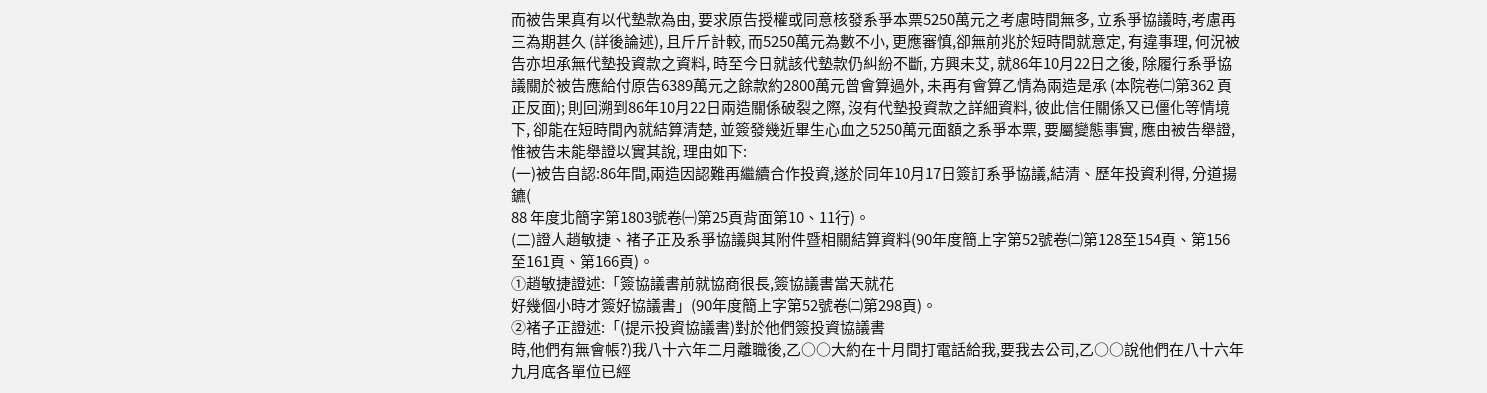而被告果真有以代墊款為由, 要求原告授權或同意核發系爭本票5250萬元之考慮時間無多, 立系爭協議時,考慮再三為期甚久 (詳後論述), 且斤斤計較, 而5250萬元為數不小, 更應審慎,卻無前兆於短時間就意定, 有違事理, 何況被告亦坦承無代墊投資款之資料, 時至今日就該代墊款仍糾紛不斷, 方興未艾, 就86年10月22日之後, 除履行系爭協議關於被告應給付原告6389萬元之餘款約2800萬元曾會算過外, 未再有會算乙情為兩造是承 (本院卷㈡第362 頁正反面); 則回溯到86年10月22日兩造關係破裂之際, 沒有代墊投資款之詳細資料, 彼此信任關係又已僵化等情境下, 卻能在短時間內就結算清楚, 並簽發幾近畢生心血之5250萬元面額之系爭本票, 要屬變態事實, 應由被告舉證, 惟被告未能舉證以實其說, 理由如下:
(一)被告自認:86年間,兩造因認難再繼續合作投資,遂於同年10月17日簽訂系爭協議,結清、歷年投資利得, 分道揚鑣(
88 年度北簡字第1803號卷㈠第25頁背面第10、11行)。
(二)證人趙敏捷、褚子正及系爭協議與其附件暨相關結算資料(90年度簡上字第52號卷㈡第128至154頁、第156至161頁、第166頁)。
①趙敏捷證述:「簽協議書前就協商很長,簽協議書當天就花
好幾個小時才簽好協議書」(90年度簡上字第52號卷㈡第298頁)。
②褚子正證述:「(提示投資協議書)對於他們簽投資協議書
時,他們有無會帳?)我八十六年二月離職後,乙○○大約在十月間打電話給我,要我去公司,乙○○說他們在八十六年九月底各單位已經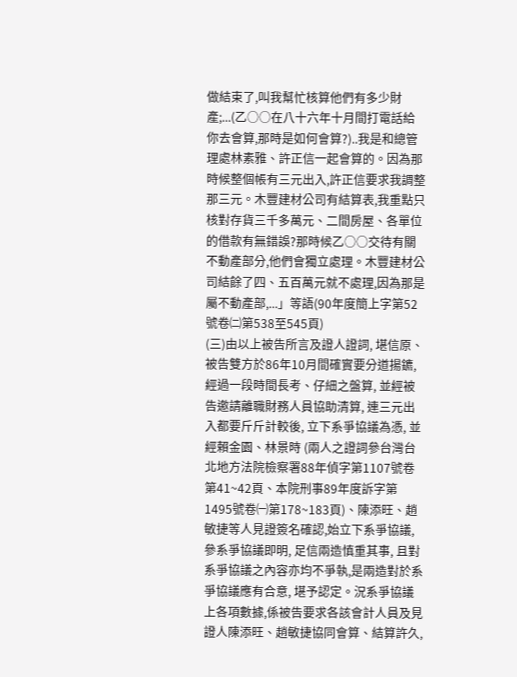做結束了,叫我幫忙核算他們有多少財產;...(乙○○在八十六年十月間打電話給你去會算,那時是如何會算?)..我是和總管理處林素雅、許正信一起會算的。因為那時候整個帳有三元出入,許正信要求我調整那三元。木豐建材公司有結算表,我重點只核對存貨三千多萬元、二間房屋、各單位的借款有無錯誤?那時候乙○○交待有關不動產部分,他們會獨立處理。木豐建材公司結餘了四、五百萬元就不處理,因為那是屬不動產部,...」等語(90年度簡上字第52號卷㈡第538至545頁)
(三)由以上被告所言及證人證詞, 堪信原、被告雙方於86年10月間確實要分道揚鑣, 經過一段時間長考、仔細之盤算, 並經被告邀請離職財務人員協助清算, 連三元出入都要斤斤計較後, 立下系爭協議為憑, 並經賴金園、林景時 (兩人之證詞參台灣台北地方法院檢察署88年偵字第1107號卷第41~42頁、本院刑事89年度訴字第1495號卷㈠第178~183頁)、陳添旺、趙敏捷等人見證簽名確認,始立下系爭協議,參系爭協議即明, 足信兩造慎重其事, 且對系爭協議之內容亦均不爭執,是兩造對於系爭協議應有合意, 堪予認定。況系爭協議上各項數據,係被告要求各該會計人員及見證人陳添旺、趙敏捷協同會算、結算許久,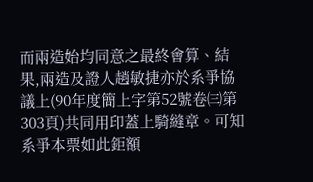而兩造始均同意之最終會算、結果,兩造及證人趙敏捷亦於系爭協議上(90年度簡上字第52號卷㈢第303頁)共同用印蓋上騎縫章。可知系爭本票如此鉅額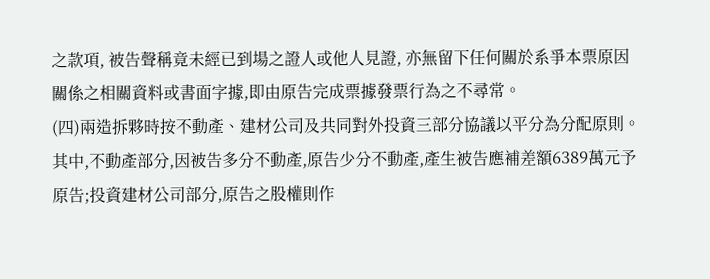之款項, 被告聲稱竟未經已到場之證人或他人見證, 亦無留下任何關於系爭本票原因關係之相關資料或書面字據,即由原告完成票據發票行為之不尋常。
(四)兩造拆夥時按不動產、建材公司及共同對外投資三部分協議以平分為分配原則。其中,不動產部分,因被告多分不動產,原告少分不動產,產生被告應補差額6389萬元予原告;投資建材公司部分,原告之股權則作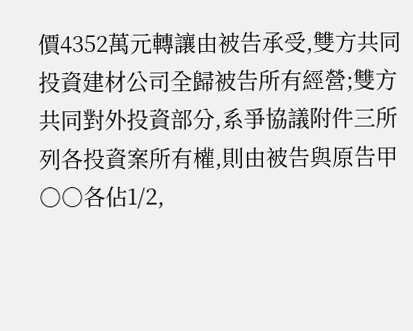價4352萬元轉讓由被告承受,雙方共同投資建材公司全歸被告所有經營;雙方共同對外投資部分,系爭協議附件三所列各投資案所有權,則由被告與原告甲○○各佔1/2,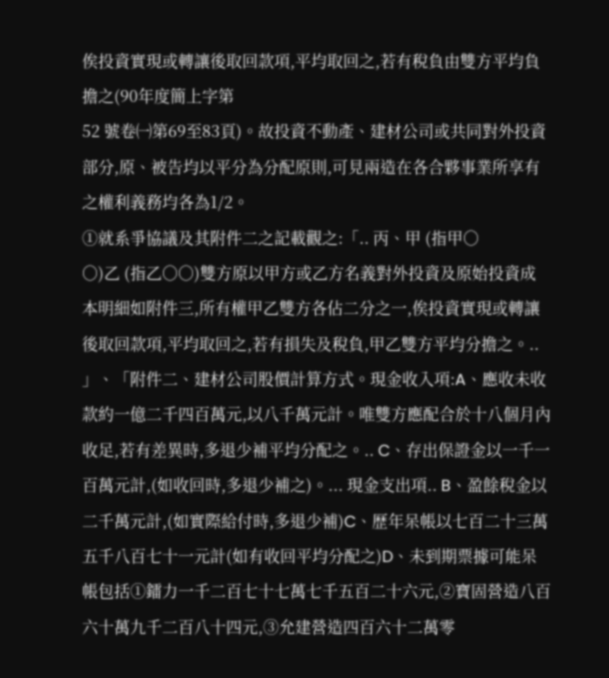俟投資實現或轉讓後取回款項,平均取回之,若有稅負由雙方平均負擔之(90年度簡上字第
52 號卷㈠第69至83頁)。故投資不動產、建材公司或共同對外投資部分,原、被告均以平分為分配原則,可見兩造在各合夥事業所享有之權利義務均各為1/2。
①就系爭協議及其附件二之記載觀之:「.. 丙、甲 (指甲○
○)乙 (指乙○○)雙方原以甲方或乙方名義對外投資及原始投資成本明細如附件三,所有權甲乙雙方各佔二分之一,俟投資實現或轉讓後取回款項,平均取回之,若有損失及稅負,甲乙雙方平均分擔之。.. 」、「附件二、建材公司股價計算方式。現金收入項:A、應收未收款約一億二千四百萬元,以八千萬元計。唯雙方應配合於十八個月內收足,若有差異時,多退少補平均分配之。.. C、存出保證金以一千一百萬元計,(如收回時,多退少補之)。... 現金支出項.. B、盈餘稅金以二千萬元計,(如實際給付時,多退少補)C、歷年呆帳以七百二十三萬五千八百七十一元計(如有收回平均分配之)D、未到期票據可能呆帳包括①鐳力一千二百七十七萬七千五百二十六元,②寶固營造八百六十萬九千二百八十四元,③允建營造四百六十二萬零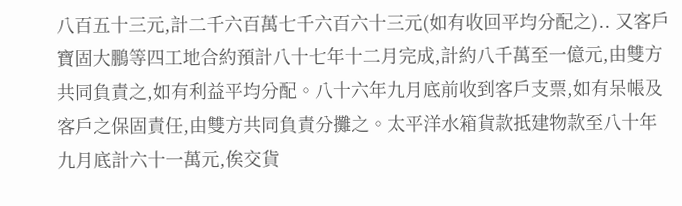八百五十三元,計二千六百萬七千六百六十三元(如有收回平均分配之).. 又客戶寶固大鵬等四工地合約預計八十七年十二月完成,計約八千萬至一億元,由雙方共同負責之,如有利益平均分配。八十六年九月底前收到客戶支票,如有呆帳及客戶之保固責任,由雙方共同負責分攤之。太平洋水箱貨款抵建物款至八十年九月底計六十一萬元,俟交貨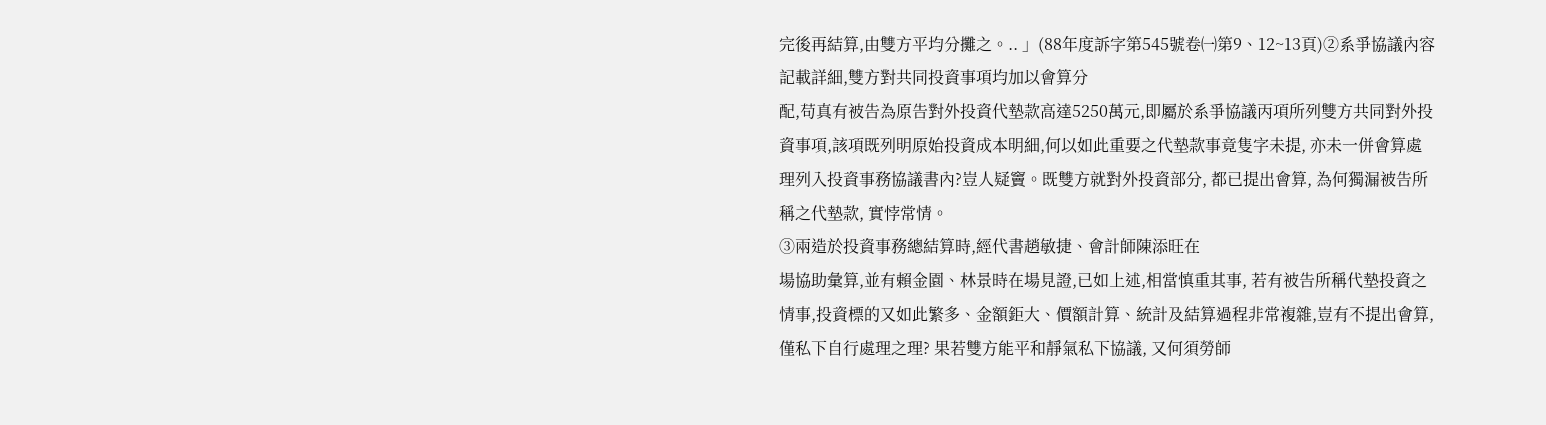完後再結算,由雙方平均分攤之。.. 」(88年度訴字第545號卷㈠第9、12~13頁)②系爭協議內容記載詳細,雙方對共同投資事項均加以會算分
配,苟真有被告為原告對外投資代墊款高達5250萬元,即屬於系爭協議丙項所列雙方共同對外投資事項,該項既列明原始投資成本明細,何以如此重要之代墊款事竟隻字未提, 亦未一併會算處理列入投資事務協議書內?豈人疑竇。既雙方就對外投資部分, 都已提出會算, 為何獨漏被告所稱之代墊款, 實悖常情。
③兩造於投資事務總結算時,經代書趙敏捷、會計師陳添旺在
場協助彙算,並有賴金園、林景時在場見證,已如上述,相當慎重其事, 若有被告所稱代墊投資之情事,投資標的又如此繁多、金額鉅大、價額計算、統計及結算過程非常複雜,豈有不提出會算, 僅私下自行處理之理? 果若雙方能平和靜氣私下協議, 又何須勞師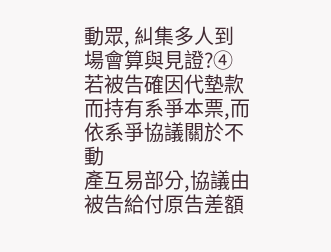動眾, 糾集多人到場會算與見證?④若被告確因代墊款而持有系爭本票,而依系爭協議關於不動
產互易部分,協議由被告給付原告差額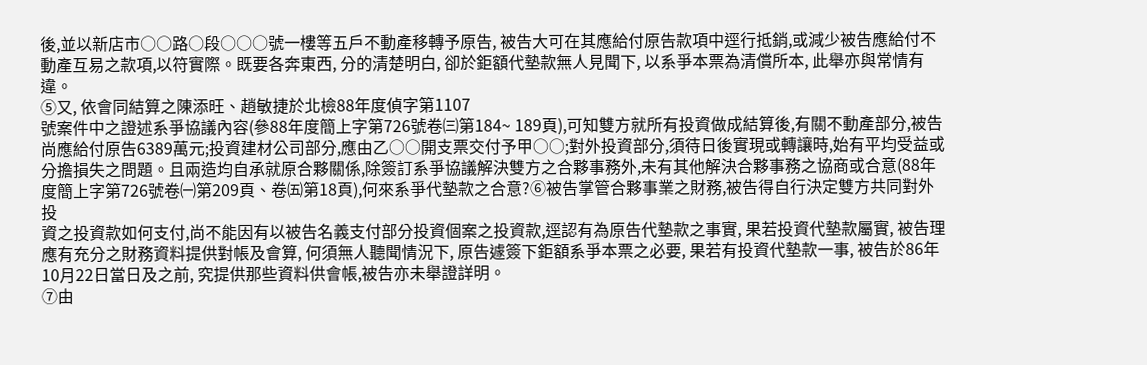後,並以新店市○○路○段○○○號一樓等五戶不動產移轉予原告, 被告大可在其應給付原告款項中逕行抵銷,或減少被告應給付不動產互易之款項,以符實際。既要各奔東西, 分的清楚明白, 卻於鉅額代墊款無人見聞下, 以系爭本票為清償所本, 此舉亦與常情有違。
⑤又, 依會同結算之陳添旺、趙敏捷於北檢88年度偵字第1107
號案件中之證述系爭協議內容(參88年度簡上字第726號卷㈢第184~ 189頁),可知雙方就所有投資做成結算後,有關不動產部分,被告尚應給付原告6389萬元;投資建材公司部分,應由乙○○開支票交付予甲○○;對外投資部分,須待日後實現或轉讓時,始有平均受益或分擔損失之問題。且兩造均自承就原合夥關係,除簽訂系爭協議解決雙方之合夥事務外,未有其他解決合夥事務之協商或合意(88年度簡上字第726號卷㈠第209頁、卷㈤第18頁),何來系爭代墊款之合意?⑥被告掌管合夥事業之財務,被告得自行決定雙方共同對外投
資之投資款如何支付,尚不能因有以被告名義支付部分投資個案之投資款,逕認有為原告代墊款之事實, 果若投資代墊款屬實, 被告理應有充分之財務資料提供對帳及會算, 何須無人聽聞情況下, 原告遽簽下鉅額系爭本票之必要, 果若有投資代墊款一事, 被告於86年10月22日當日及之前, 究提供那些資料供會帳,被告亦未舉證詳明。
⑦由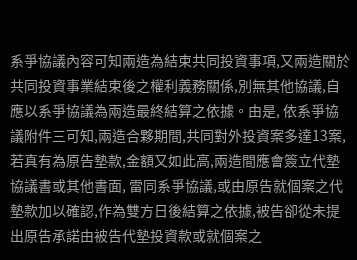系爭協議內容可知兩造為結束共同投資事項,又兩造關於
共同投資事業結束後之權利義務關係,別無其他協議,自應以系爭協議為兩造最終結算之依據。由是, 依系爭協議附件三可知,兩造合夥期間,共同對外投資案多達13案,若真有為原告墊款,金額又如此高,兩造間應會簽立代墊協議書或其他書面, 雷同系爭協議,或由原告就個案之代墊款加以確認,作為雙方日後結算之依據,被告卻從未提出原告承諾由被告代墊投資款或就個案之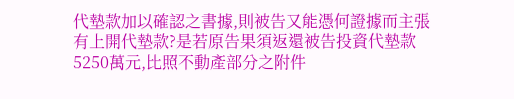代墊款加以確認之書據,則被告又能憑何證據而主張有上開代墊款?是若原告果須返還被告投資代墊款5250萬元,比照不動產部分之附件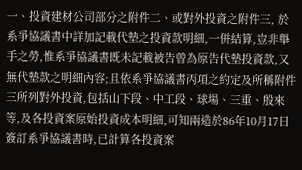一、投資建材公司部分之附件二、或對外投資之附件三, 於系爭協議書中詳加記載代墊之投資款明細,一併結算,豈非舉手之勞,惟系爭協議書既未記載被告曾為原告代墊投資款,又無代墊款之明細內容;且依系爭協議書丙項之約定及所稱附件三所列對外投資,包括山下段、中工段、球場、三重、殷來等,及各投資案原始投資成本明細,可知兩造於86年10月17日簽訂系爭協議書時,已計算各投資案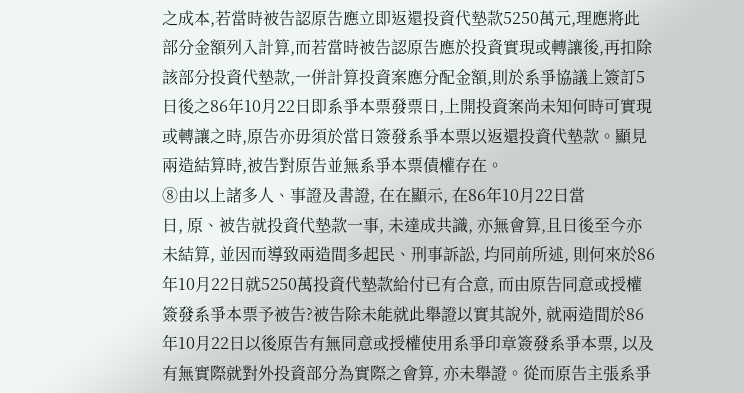之成本,若當時被告認原告應立即返還投資代墊款5250萬元,理應將此部分金額列入計算,而若當時被告認原告應於投資實現或轉讓後,再扣除該部分投資代墊款,一併計算投資案應分配金額,則於系爭協議上簽訂5日後之86年10月22日即系爭本票發票日,上開投資案尚未知何時可實現或轉讓之時,原告亦毋須於當日簽發系爭本票以返還投資代墊款。顯見兩造結算時,被告對原告並無系爭本票債權存在。
⑧由以上諸多人、事證及書證, 在在顯示, 在86年10月22日當
日, 原、被告就投資代墊款一事, 未達成共識, 亦無會算,且日後至今亦未結算, 並因而導致兩造間多起民、刑事訴訟, 均同前所述, 則何來於86年10月22日就5250萬投資代墊款給付已有合意, 而由原告同意或授權簽發系爭本票予被告?被告除未能就此舉證以實其說外, 就兩造間於86年10月22日以後原告有無同意或授權使用系爭印章簽發系爭本票, 以及有無實際就對外投資部分為實際之會算, 亦未舉證。從而原告主張系爭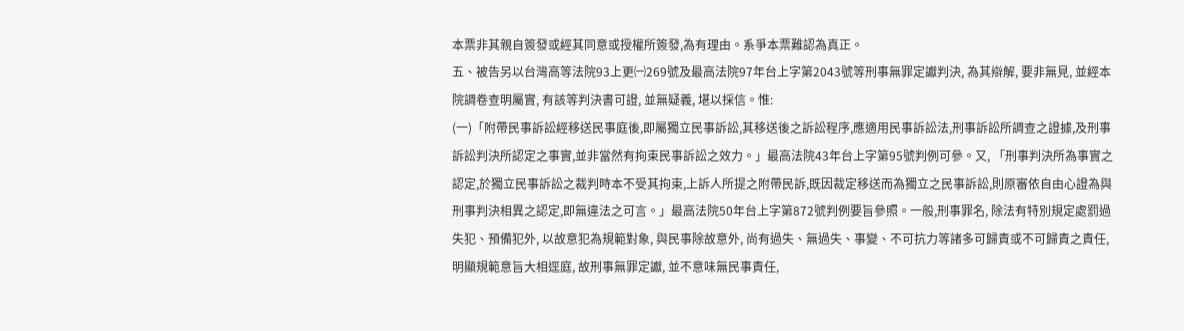本票非其親自簽發或經其同意或授權所簽發,為有理由。系爭本票難認為真正。
五、被告另以台灣高等法院93上更㈠269號及最高法院97年台上字第2043號等刑事無罪定讞判決, 為其辯解, 要非無見, 並經本院調卷查明屬實, 有該等判決書可證, 並無疑義, 堪以採信。惟:
(一)「附帶民事訴訟經移送民事庭後,即屬獨立民事訴訟,其移送後之訴訟程序,應適用民事訴訟法,刑事訴訟所調查之證據,及刑事訴訟判決所認定之事實,並非當然有拘束民事訴訟之效力。」最高法院43年台上字第95號判例可參。又, 「刑事判決所為事實之認定,於獨立民事訴訟之裁判時本不受其拘束,上訴人所提之附帶民訴,既因裁定移送而為獨立之民事訴訟,則原審依自由心證為與刑事判決相異之認定,即無違法之可言。」最高法院50年台上字第872號判例要旨參照。一般,刑事罪名, 除法有特別規定處罰過失犯、預備犯外, 以故意犯為規範對象, 與民事除故意外, 尚有過失、無過失、事變、不可抗力等諸多可歸責或不可歸責之責任, 明顯規範意旨大相逕庭, 故刑事無罪定讞, 並不意味無民事責任,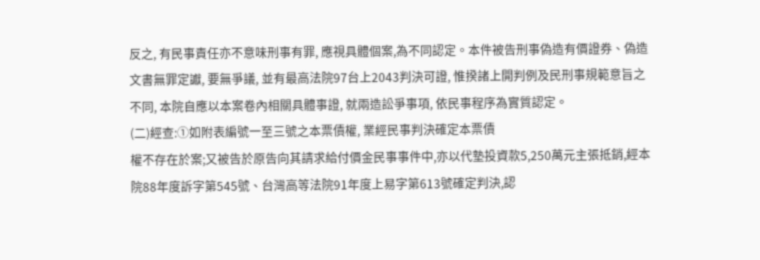反之, 有民事責任亦不意味刑事有罪, 應視具體個案,為不同認定。本件被告刑事偽造有價證券、偽造文書無罪定讞, 要無爭議, 並有最高法院97台上2043判決可證, 惟揆諸上開判例及民刑事規範意旨之不同, 本院自應以本案卷內相關具體事證, 就兩造訟爭事項, 依民事程序為實質認定。
(二)經查:①如附表編號一至三號之本票債權, 業經民事判決確定本票債
權不存在於案;又被告於原告向其請求給付價金民事事件中,亦以代墊投資款5,250萬元主張抵銷,經本院88年度訴字第545號、台灣高等法院91年度上易字第613號確定判決,認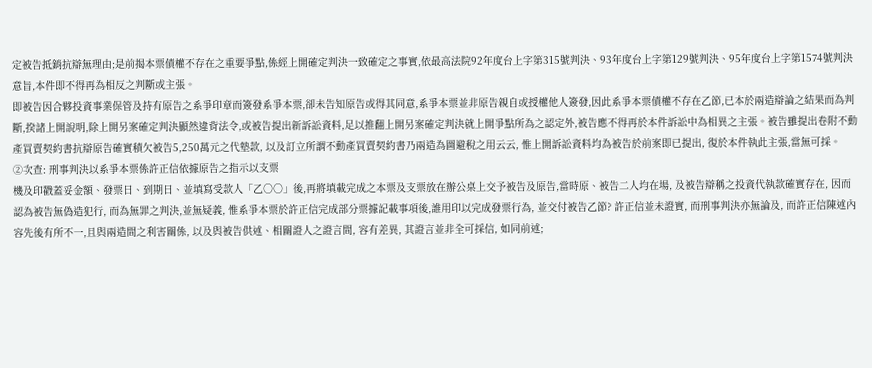定被告抵銷抗辯無理由;是前揭本票債權不存在之重要爭點,係經上開確定判決一致確定之事實,依最高法院92年度台上字第315號判決、93年度台上字第129號判決、95年度台上字第1574號判決意旨,本件即不得再為相反之判斷或主張。
即被告因合夥投資事業保管及持有原告之系爭印章而簽發系爭本票,卻未告知原告或得其同意,系爭本票並非原告親自或授權他人簽發,因此系爭本票債權不存在乙節,已本於兩造辯論之結果而為判斷,揆諸上開說明,除上開另案確定判決顯然違背法令,或被告提出新訴訟資料,足以推翻上開另案確定判決就上開爭點所為之認定外,被告應不得再於本件訴訟中為相異之主張。被告雖提出卷附不動產買賣契約書抗辯原告確實積欠被告5,250萬元之代墊款, 以及訂立所謂不動產買賣契約書乃兩造為圖避稅之用云云, 惟上開訴訟資料均為被告於前案即已提出, 復於本件執此主張,當無可採。
②次查: 刑事判決以系爭本票係許正信依據原告之指示以支票
機及印戳蓋妥金額、發票日、到期日、並填寫受款人「乙○○」後,再將填載完成之本票及支票放在辦公桌上交予被告及原告,當時原、被告二人均在場, 及被告辯稱之投資代執款確實存在, 因而認為被告無偽造犯行, 而為無罪之判決,並無疑義, 惟系爭本票於許正信完成部分票據記載事項後,誰用印以完成發票行為, 並交付被告乙節? 許正信並未證實, 而刑事判決亦無論及, 而許正信陳述內容先後有所不一,且與兩造間之利害關係, 以及與被告供述、相關證人之證言間, 容有差異, 其證言並非全可採信, 如同前述;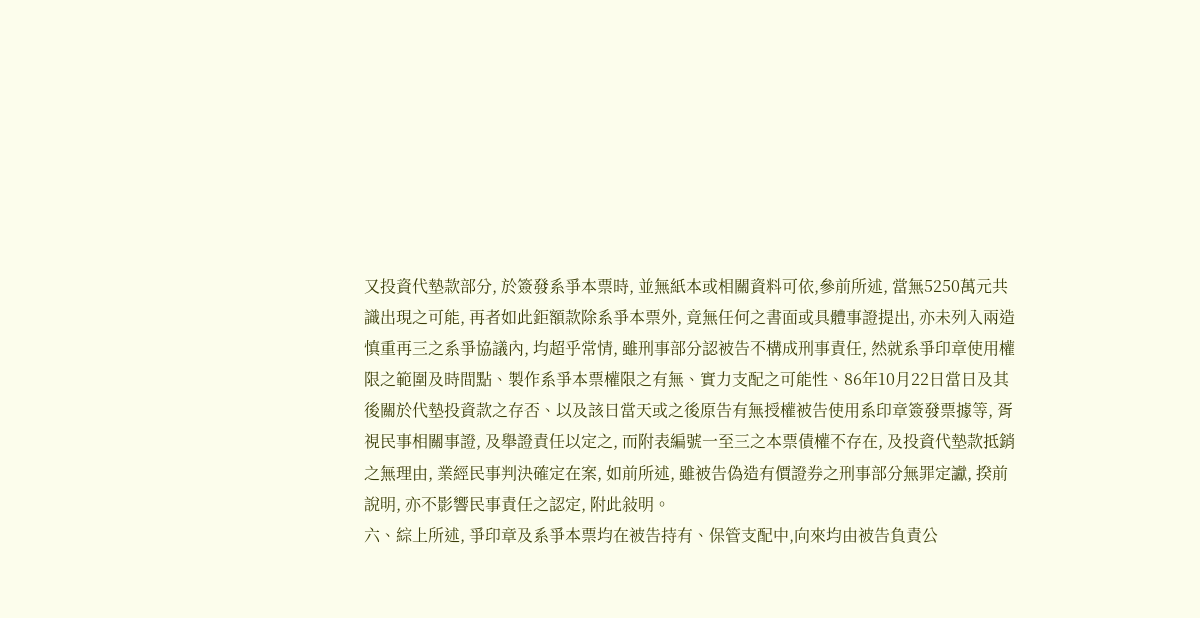又投資代墊款部分, 於簽發系爭本票時, 並無紙本或相關資料可依,參前所述, 當無5250萬元共識出現之可能, 再者如此鉅額款除系爭本票外, 竟無任何之書面或具體事證提出, 亦未列入兩造慎重再三之系爭協議內, 均超乎常情, 雖刑事部分認被告不構成刑事責任, 然就系爭印章使用權限之範圍及時間點、製作系爭本票權限之有無、實力支配之可能性、86年10月22日當日及其後關於代墊投資款之存否、以及該日當天或之後原告有無授權被告使用系印章簽發票據等, 胥視民事相關事證, 及舉證責任以定之, 而附表編號一至三之本票債權不存在, 及投資代墊款抵銷之無理由, 業經民事判決確定在案, 如前所述, 雖被告偽造有價證券之刑事部分無罪定讞, 揆前說明, 亦不影響民事責任之認定, 附此敍明。
六、綜上所述, 爭印章及系爭本票均在被告持有、保管支配中,向來均由被告負責公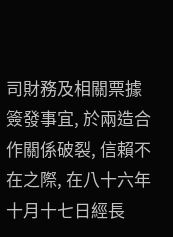司財務及相關票據簽發事宜, 於兩造合作關係破裂, 信賴不在之際, 在八十六年十月十七日經長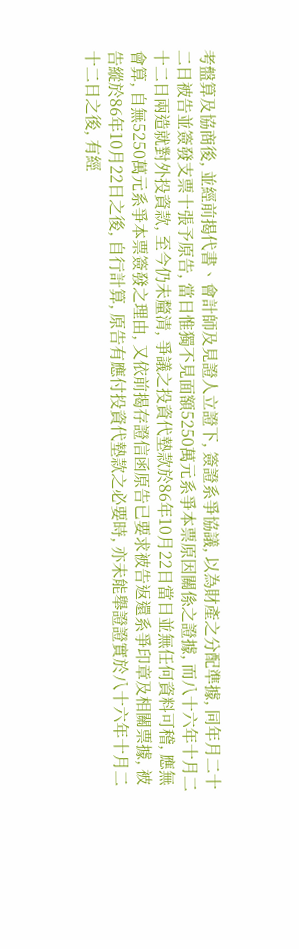考盤算及協商後, 並經前揭代書、會計師及見證人立證下, 簽證系爭協議, 以為財產之分配準據, 同年月二十二日被告並簽發支票十張予原告, 當日惟獨不見面額5250萬元系爭本票原因關係之證據, 而八十六年十月二十二日兩造就對外投資款, 至今仍未釐清, 爭議之投資代墊款於86年10月22日當日並無任何資料可稽, 應無會算, 自無5250萬元系爭本票簽發之理由, 又依前揭存證信函原告已要求被告返還系爭印章及相關票據, 被告縱於86年10月22日之後, 自行計算, 原告有應付投資代墊款之必要時, 亦未能舉證證實於八十六年十月二十二日之後, 有經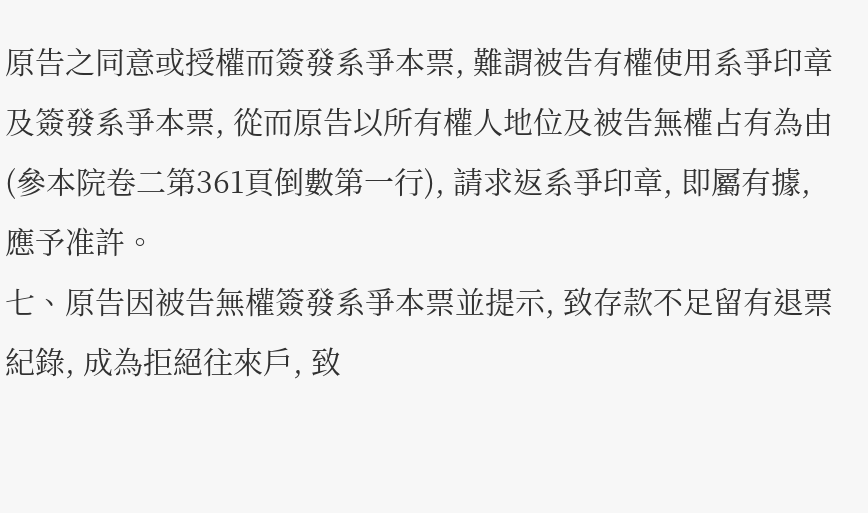原告之同意或授權而簽發系爭本票, 難謂被告有權使用系爭印章及簽發系爭本票, 從而原告以所有權人地位及被告無權占有為由 (參本院卷二第361頁倒數第一行), 請求返系爭印章, 即屬有據, 應予准許。
七、原告因被告無權簽發系爭本票並提示, 致存款不足留有退票紀錄, 成為拒絕往來戶, 致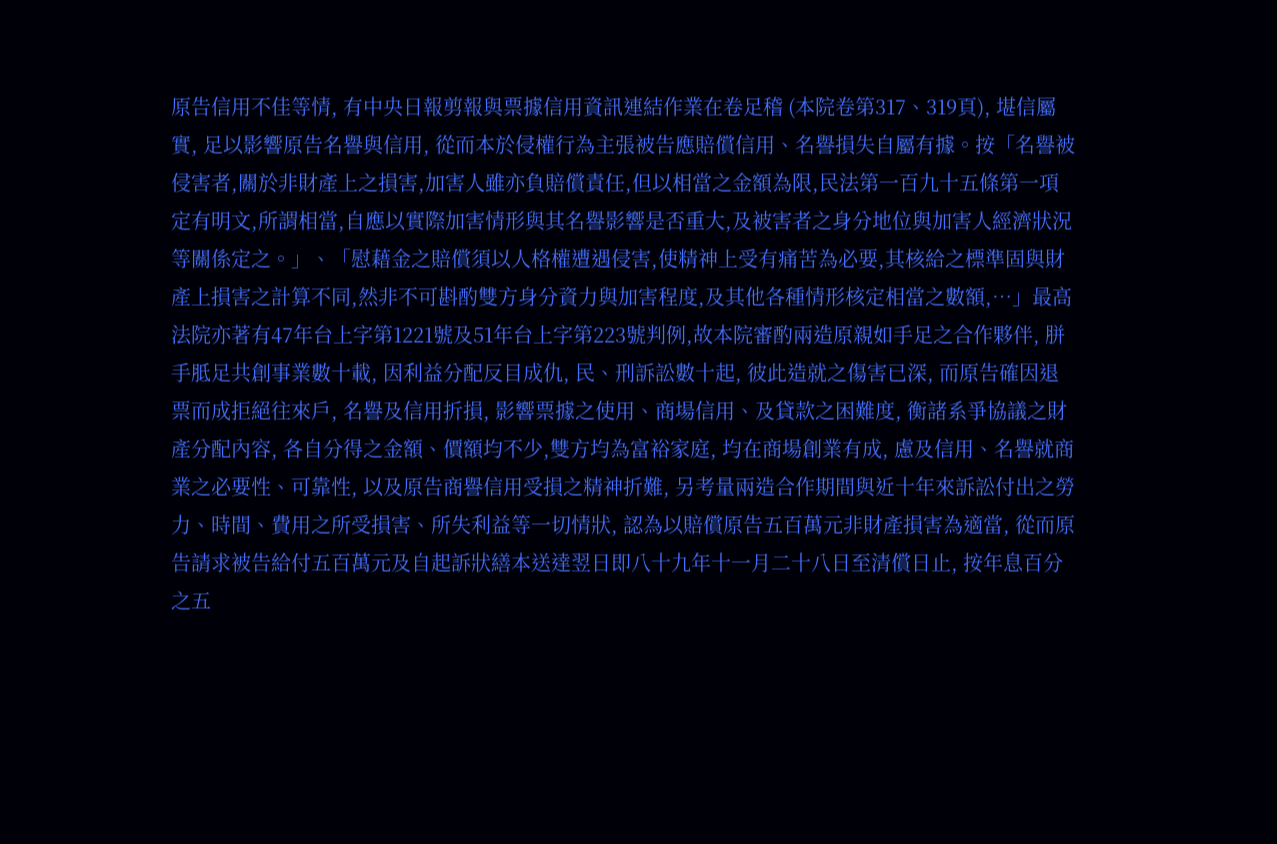原告信用不佳等情, 有中央日報剪報與票據信用資訊連結作業在卷足稽 (本院卷第317、319頁), 堪信屬實, 足以影響原告名譽與信用, 從而本於侵權行為主張被告應賠償信用、名譽損失自屬有據。按「名譽被侵害者,關於非財產上之損害,加害人雖亦負賠償責任,但以相當之金額為限,民法第一百九十五條第一項定有明文,所謂相當,自應以實際加害情形與其名譽影響是否重大,及被害者之身分地位與加害人經濟狀況等關係定之。」、「慰藉金之賠償須以人格權遭遇侵害,使精神上受有痛苦為必要,其核給之標準固與財產上損害之計算不同,然非不可斟酌雙方身分資力與加害程度,及其他各種情形核定相當之數額,…」最高法院亦著有47年台上字第1221號及51年台上字第223號判例,故本院審酌兩造原親如手足之合作夥伴, 胼手胝足共創事業數十載, 因利益分配反目成仇, 民、刑訴訟數十起, 彼此造就之傷害已深, 而原告確因退票而成拒絕往來戶, 名譽及信用折損, 影響票據之使用、商場信用、及貸款之困難度, 衡諸系爭協議之財產分配內容, 各自分得之金額、價額均不少,雙方均為富裕家庭, 均在商場創業有成, 慮及信用、名譽就商業之必要性、可靠性, 以及原告商譽信用受損之精神折難, 另考量兩造合作期間與近十年來訴訟付出之勞力、時間、費用之所受損害、所失利益等一切情狀, 認為以賠償原告五百萬元非財產損害為適當, 從而原告請求被告給付五百萬元及自起訴狀繕本送達翌日即八十九年十一月二十八日至清償日止, 按年息百分之五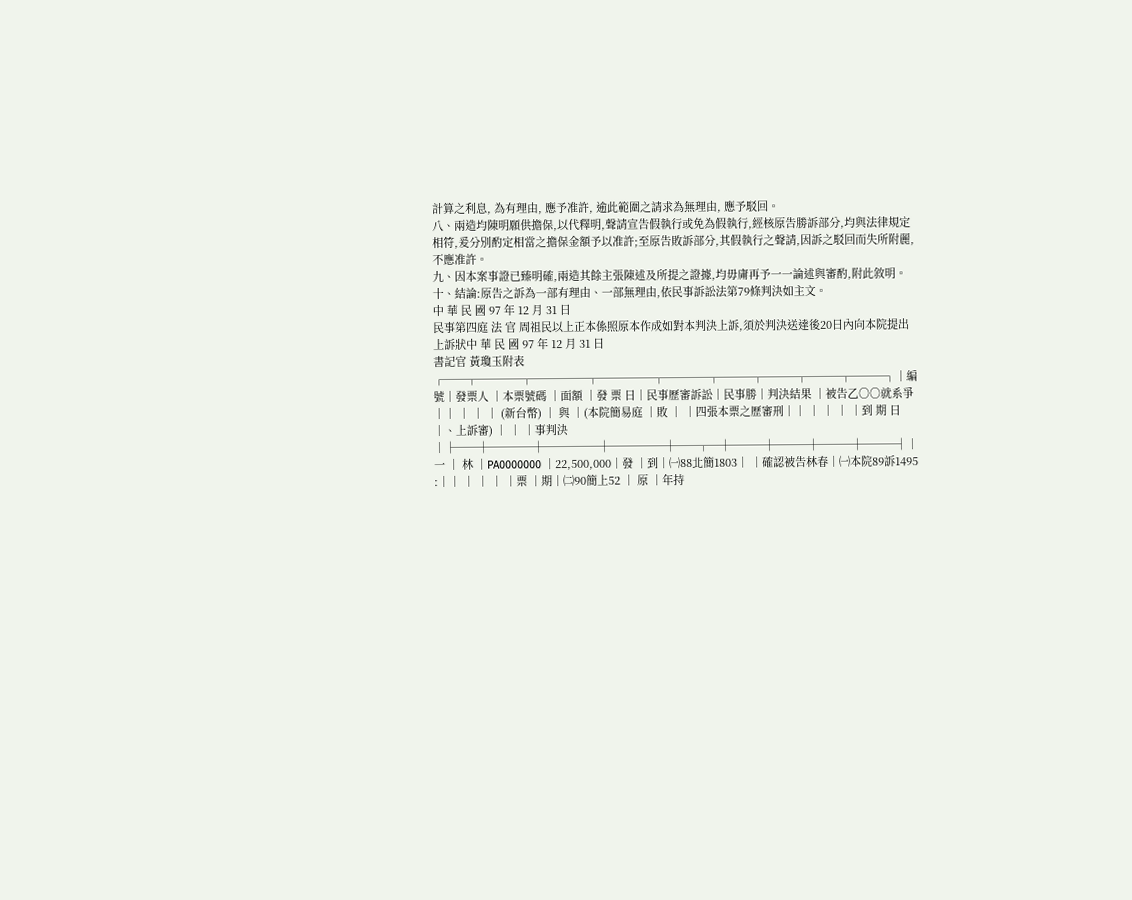計算之利息, 為有理由, 應予准許, 逾此範圍之請求為無理由, 應予駁回。
八、兩造均陳明願供擔保,以代釋明,聲請宣告假執行或免為假執行,經核原告勝訴部分,均與法律規定相符,爰分別酌定相當之擔保金額予以准許;至原告敗訴部分,其假執行之聲請,因訴之駁回而失所附麗,不應准許。
九、因本案事證已臻明確,兩造其餘主張陳述及所提之證據,均毋庸再予一一論述與審酌,附此敘明。
十、結論:原告之訴為一部有理由、一部無理由,依民事訴訟法第79條判決如主文。
中 華 民 國 97 年 12 月 31 日
民事第四庭 法 官 周祖民以上正本係照原本作成如對本判決上訴,須於判決送達後20日內向本院提出上訴狀中 華 民 國 97 年 12 月 31 日
書記官 黃瓊玉附表┌──┬────┬─────┬─────┬────┬───┬───┬───┬───┐│編號│發票人 │本票號碼 │面額 │發 票 日│民事歷審訴訟│民事勝│判決結果 │被告乙○○就系爭││ │ │ │ (新台幣) │ 與 │(本院簡易庭 │敗 │ │四張本票之歷審刑││ │ │ │ │到 期 日│、上訴審) │ │ │事判決 │├──┼────┼─────┼─────┼──┬─┼───┼───┼───┼───┤│一 │ 林 │PA0000000 │22,500,000│發 │到│㈠88北簡1803│ │確認被告林春│㈠本院89訴1495 :││ │ │ │ │票 │期│㈡90簡上52 │ 原 │年持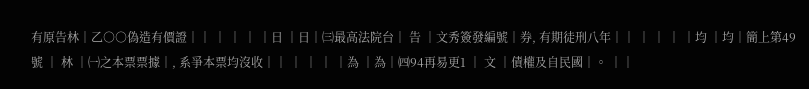有原告林│乙○○偽造有價證││ │ │ │ │日 │日│㈢最高法院台│ 告 │文秀簽發編號│券, 有期徒刑八年││ │ │ │ │均 │均│簡上第49 號 │ 林 │㈠之本票票據│, 系爭本票均沒收││ │ │ │ │為 │為│㈣94再易更1 │ 文 │債權及自民國│。 ││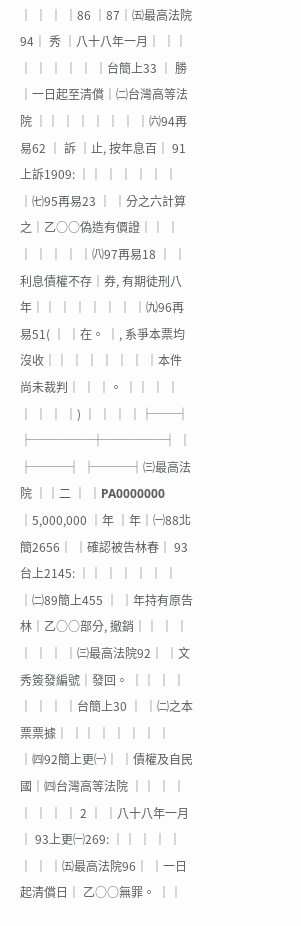│ │ │ │86 │87│㈤最高法院94│ 秀 │八十八年一月│ ││ │ │ │ │ │ │台簡上33 │ 勝 │一日起至清償│㈡台灣高等法院 ││ │ │ │ │ │ │㈥94再易62 │ 訴 │止, 按年息百│ 91上訴1909: ││ │ │ │ │ │ │㈦95再易23 │ │分之六計算之│乙○○偽造有價證││ │ │ │ │ │ │㈧97再易18 │ │利息債權不存│券, 有期徒刑八年││ │ │ │ │ │ │㈨96再易51( │ │在。 │, 系爭本票均沒收││ │ │ │ │ │ │本件尚未裁判│ │ │。 ││ │ │ │ │ │ │) │ │ │ │├──┤ ├─────┼─────┤ │ ├───┤ ├───┤㈢最高法院 ││二 │ │PA0000000 │5,000,000 │年 │年│㈠88北簡2656│ │確認被告林春│ 93台上2145: ││ │ │ │ │ │ │㈡89簡上455 │ │年持有原告林│乙○○部分, 撤銷││ │ │ │ │ │ │㈢最高法院92│ │文秀簽發編號│發回。 ││ │ │ │ │ │ │台簡上30 │ │㈡之本票票據│ ││ │ │ │ │ │ │㈣92簡上更㈠│ │債權及自民國│㈣台灣高等法院 ││ │ │ │ │ │ │ 2 │ │八十八年一月│ 93上更㈠269: ││ │ │ │ │ │ │㈤最高法院96│ │一日起清償日│ 乙○○無罪。 ││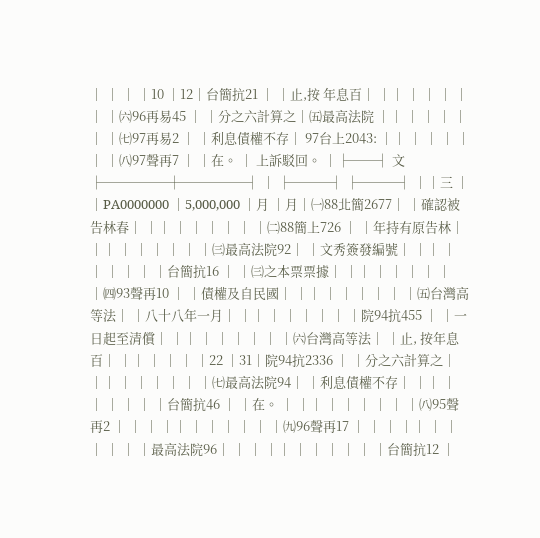│ │ │ │10 │12│台簡抗21 │ │止,按 年息百│ ││ │ │ │ │ │ │㈥96再易45 │ │分之六計算之│㈤最高法院 ││ │ │ │ │ │ │㈦97再易2 │ │利息債權不存│ 97台上2043: ││ │ │ │ │ │ │㈧97聲再7 │ │在。 │ 上訴駁回。 │├──┤ 文 ├─────┼─────┤ │ ├───┤ ├───┤ ││三 │ │PA0000000 │5,000,000 │月 │月│㈠88北簡2677│ │確認被告林春│ ││ │ │ │ │ │ │㈡88簡上726 │ │年持有原告林│ ││ │ │ │ │ │ │㈢最高法院92│ │文秀簽發編號│ ││ │ │ │ │ │ │台簡抗16 │ │㈢之本票票據│ ││ │ │ │ │ │ │㈣93聲再10 │ │債權及自民國│ ││ │ │ │ │ │ │㈤台灣高等法│ │八十八年一月│ ││ │ │ │ │ │ │院94抗455 │ │一日起至清償│ ││ │ │ │ │ │ │㈥台灣高等法│ │止, 按年息百│ ││ │ │ │ │22 │31│院94抗2336 │ │分之六計算之│ ││ │ │ │ │ │ │㈦最高法院94│ │利息債權不存│ ││ │ │ │ │ │ │台簡抗46 │ │在。 │ ││ │ │ │ │ │ │㈧95聲再2 │ │ │ ││ │ │ │ │ │ │㈨96聲再17 │ │ │ ││ │ │ │ │ │ │最高法院96│ │ │ ││ │ │ │ │ │ │台簡抗12 │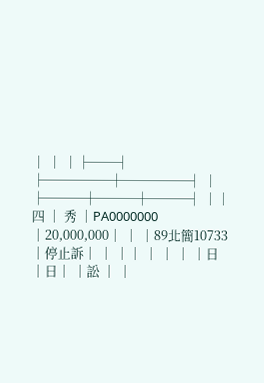│ │ │├──┤ ├─────┼─────┤ │ ├───┼───┼───┤ ││四 │ 秀 │PA0000000 │20,000,000│ │ │89北簡10733 │停止訴│ │ ││ │ │ │ │日 │日│ │訟 │ │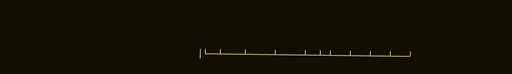│└──┴────┴─────┴─────┴──┴─┴───┴───┴───┴───┘